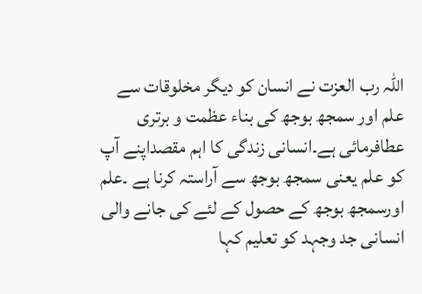اللہ رب العزت نے انسان کو دیگر مخلوقات سے علم اور سمجھ بوجھ کی بناء عظمت و برتری عطافرمائی ہے۔انسانی زندگی کا اہم مقصداپنے آپ کو علم یعنی سمجھ بوجھ سے آراستہ کرنا ہے ۔علم اورسمجھ بوجھ کے حصول کے لئے کی جانے والی انسانی جد وجہد کو تعلیم کہا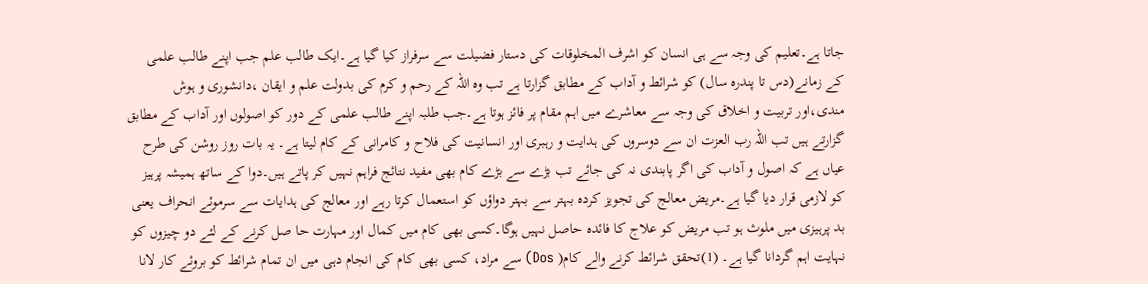جاتا ہے۔تعلیم کی وجہ سے ہی انسان کو اشرف المخلوقات کی دستار فضیلت سے سرفراز کیا گیا ہے۔ایک طالب علم جب اپنے طالب علمی کے زمانے(دس تا پندرہ سال) کو شرائط و آداب کے مطابق گزارتا ہے تب وہ اللہ کے رحم و کرم کی بدولت علم و ایقان ،دانشوری و ہوش مندی،اور تربیت و اخلاق کی وجہ سے معاشرے میں اہم مقام پر فائز ہوتا ہے۔جب طلبہ اپنے طالب علمی کے دور کو اصولوں اور آداب کے مطابق گزارتے ہیں تب اللہ رب العزت ان سے دوسروں کی ہدایت و رہبری اور انسانیت کی فلاح و کامرانی کے کام لیتا ہے۔ یہ بات روز روشن کی طرح عیاں ہے کہ اصول و آداب کی اگر پابندی نہ کی جائے تب بڑے سے بڑے کام بھی مفید نتائج فراہم نہیں کر پاتے ہیں۔دوا کے ساتھ ہمیشہ پرہیز کو لازمی قرار دیا گیا ہے۔مریض معالج کی تجویز کردہ بہتر سے بہتر دواؤں کو استعمال کرتا رہے اور معالج کی ہدایات سے سرموئے انحراف یعنی بد پرہیزی میں ملوث ہو تب مریض کو علاج کا فائدہ حاصل نہیں ہوگا۔کسی بھی کام میں کمال اور مہارت حا صل کرنے کے لئے دو چیزوں کو نہایت اہم گردانا گیا ہے۔ (1)تحقق شرائط کرنے والے کام( Dos) سے مراد، کسی بھی کام کی انجام دہی میں ان تمام شرائط کو بروئے کار لانا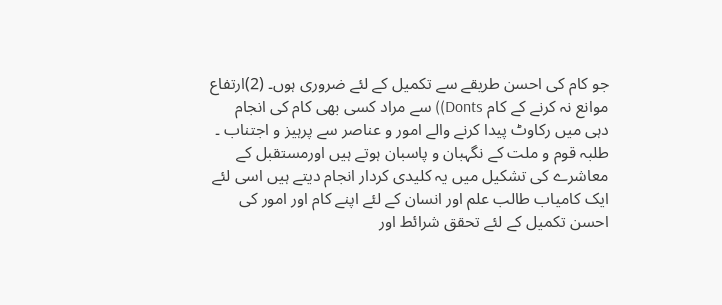جو کام کی احسن طریقے سے تکمیل کے لئے ضروری ہوں۔ (2)ارتفاع موانع نہ کرنے کے کام Donts)) سے مراد کسی بھی کام کی انجام دہی میں رکاوٹ پیدا کرنے والے امور و عناصر سے پرہیز و اجتناب ۔ طلبہ قوم و ملت کے نگہبان و پاسبان ہوتے ہیں اورمستقبل کے معاشرے کی تشکیل میں یہ کلیدی کردار انجام دیتے ہیں اسی لئے ایک کامیاب طالب علم اور انسان کے لئے اپنے کام اور امور کی احسن تکمیل کے لئے تحقق شرائط اور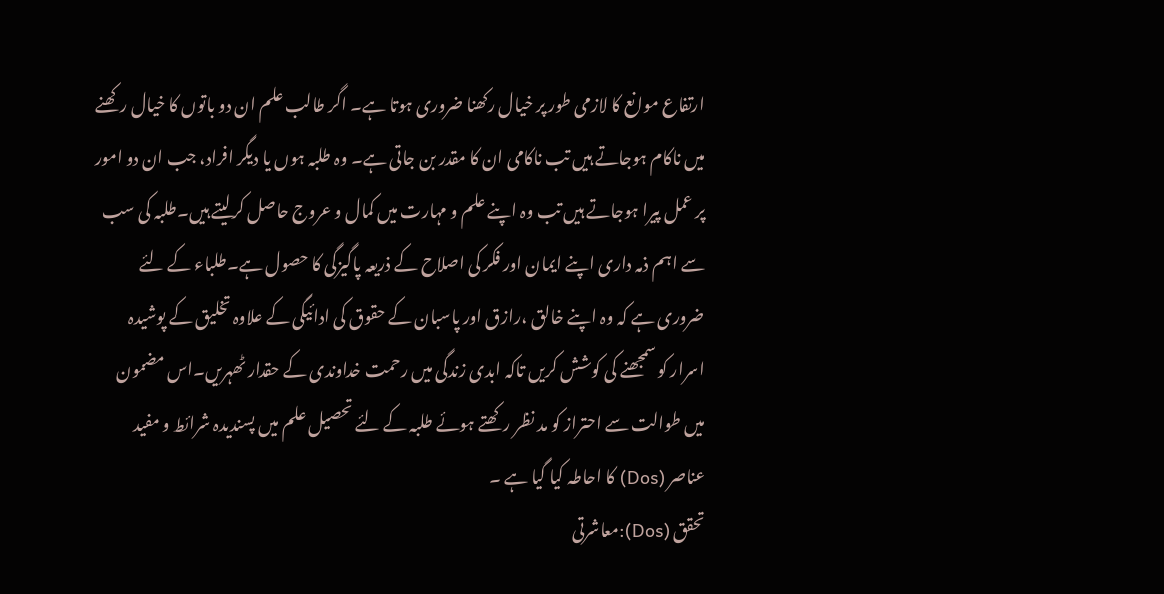ارتفاع موانع کا لازمی طور پر خیال رکھنا ضروری ہوتا ہے۔ اگر طالب علم ان دو باتوں کا خیال رکھنے میں ناکام ہوجاتے ہیں تب ناکامی ان کا مقدر بن جاتی ہے۔ وہ طلبہ ہوں یا دیگر افراد، جب ان دو امور پر عمل پیرا ہوجاتے ہیں تب وہ اپنے علم و مہارت میں کمال و عروج حاصل کرلیتے ہیں۔طلبہ کی سب سے اہم ذمہ داری اپنے ایمان اور فکر کی اصلاح کے ذریعہ پاگیزگی کا حصول ہے۔طلباء کے لئے ضروری ہے کہ وہ اپنے خالق ،رازق اور پاسبان کے حقوق کی ادائیگی کے علاوہ تخلیق کے پوشیدہ اسرار کو سمجھنے کی کوشش کریں تاکہ ابدی زندگی میں رحمت خداوندی کے حقدار ٹھہریں۔اس مضمون میں طوالت سے احتراز کو مد نظر رکھتے ہوئے طلبہ کے لئے تحصیل علم میں پسندیدہ شرائط و مفید عناصر (Dos) کا احاطہ کیا گیا ہے ۔
تحقق (Dos):معاشرتی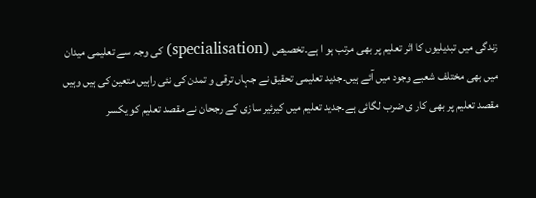زندگی میں تبدیلیوں کا اثر تعلیم پر بھی مرتب ہو ا ہے۔تخصیص (specialisation) کی وجہ سے تعلیمی میدان میں بھی مختلف شعبے وجود میں آئے ہیں۔جدید تعلیمی تحقیق نے جہاں ترقی و تمدن کی نئی راہیں متعین کی ہیں وہیں مقصد تعلیم پر بھی کار ی ضرب لگائی ہے۔جدید تعلیم میں کیرئیر سازی کے رجحان نے مقصد تعلیم کو یکسر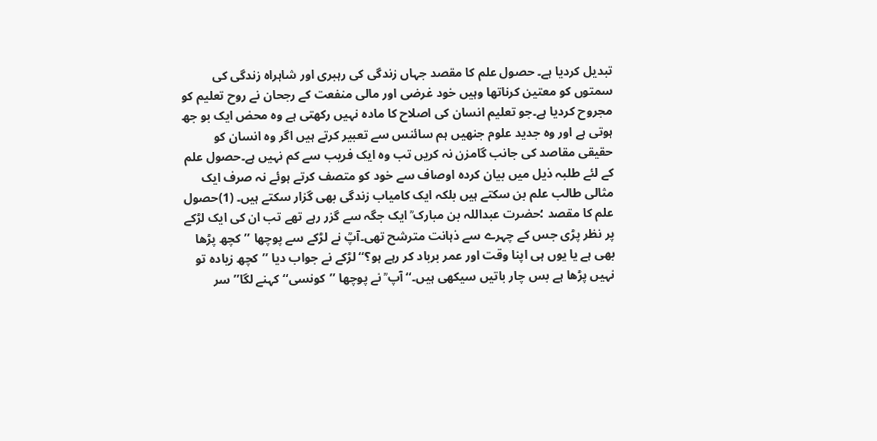تبدیل کردیا ہے۔ حصول علم کا مقصد جہاں زندگی کی رہبری اور شاہراہ زندگی کی سمتوں کو معتین کرناتھا وہیں خود غرضی اور مالی منفعت کے رجحان نے روح تعلیم کو مجروح کردیا ہے۔جو تعلیم انسان کی اصلاح کا مادہ نہیں رکھتی ہے وہ محض ایک بو جھ ہوتی ہے اور وہ جدید علوم جنھیں ہم سائنس سے تعبیر کرتے ہیں اگر وہ انسان کو حقیقی مقاصد کی جانب گامزن نہ کریں تب وہ ایک فریب سے کم نہیں ہے۔حصول علم کے لئے طلبہ ذیل میں بیان کردہ اوصاف سے خود کو متصف کرتے ہوئے نہ صرف ایک مثالی طالب علم بن سکتے ہیں بلکہ ایک کامیاب زندگی بھی گزار سکتے ہیں۔ (1)حصول علم کا مقصد ؛حضرت عبداللہ بن مبارک ؒ ایک جگہ سے گزر رہے تھے تب ان کی ایک لڑکے پر نظر پڑی جس کے چہرے سے ذہانت مترشح تھی۔آپؒ نے لڑکے سے پوچھا ’’کچھ پڑھا بھی ہے یا یوں ہی اپنا وقت اور عمر برباد کر رہے ہو؟‘‘ لڑکے نے جواب دیا ’’کچھ زیادہ تو نہیں پڑھا ہے بس چار باتیں سیکھی ہیں۔‘‘ آپ ؒ نے پوچھا ’’کونسی‘‘ کہنے لگا’’سر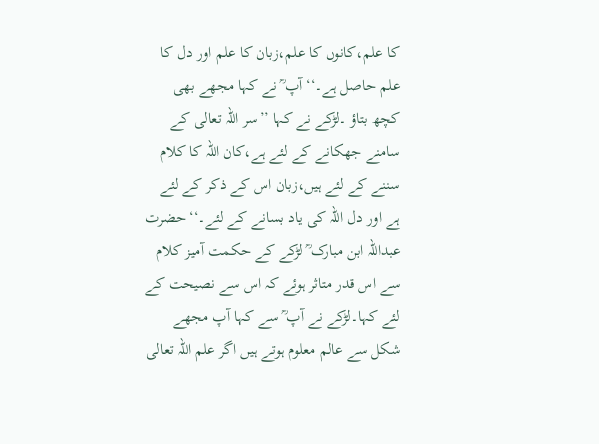کا علم،کانوں کا علم،زبان کا علم اور دل کا علم حاصل ہے۔‘‘آپ ؒ نے کہا مجھے بھی کچھ بتاؤ ۔لڑکے نے کہا ’’سر اللہ تعالی کے سامنے جھکانے کے لئے ہے،کان اللہ کا کلام سننے کے لئے ہیں،زبان اس کے ذکر کے لئے ہے اور دل اللہ کی یاد بسانے کے لئے۔‘‘حضرت عبداللہ ابن مبارک ؒ لڑکے کے حکمت آمیز کلام سے اس قدر متاثر ہوئے کہ اس سے نصیحت کے لئے کہا۔لڑکے نے آپ ؒ سے کہا آپ مجھے شکل سے عالم معلوم ہوتے ہیں اگر علم اللہ تعالی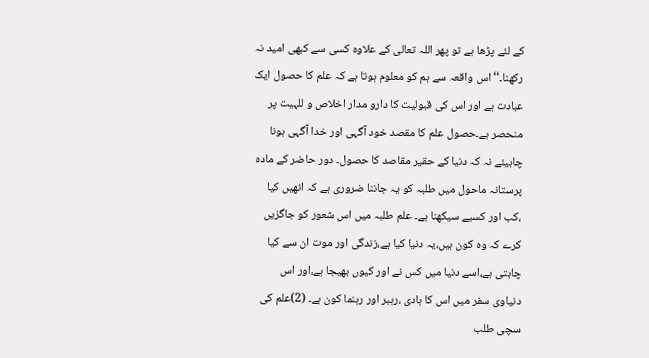کے لئے پڑھا ہے تو پھر اللہ تعالی کے علاوہ کسی سے کبھی امید نہ رکھنا۔‘‘ اس واقعہ سے ہم کو معلوم ہوتا ہے کہ علم کا حصول ایک عبادت ہے اور اس کی قبولیت کا دارو مدار اخلاص و للہیت پر منحصر ہے۔حصول علم کا مقصد خود آگہی اور خدا آگہی ہونا چاہیئے نہ کہ دنیا کے حقیر مقاصد کا حصول۔ دور حاضر کے مادہ پرستانہ ماحول میں طلبہ کو یہ جاننا ضروری ہے کہ انھیں کیا ،کب اور کسیے سیکھنا ہے۔ علم طلبہ میں اس شعور کو جاگزیں کرے کہ وہ کون ہیں،یہ دنیا کیا ہے،زندگی اور موت ان سے کیا چاہتی ہے،اسے دنیا میں کس نے اور کیوں بھیجا ہے،اور اس دنیاوی سفر میں اس کا ہادی ،رہبر اور رہنما کون ہے۔ (2)علم کی سچی طلب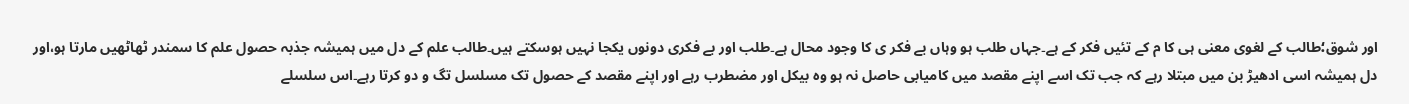اور شوق؛طالب کے لغوی معنی ہی کا م کے تئیں فکر کے ہے۔جہاں طلب ہو وہاں بے فکر ی کا وجود محال ہے۔طلب اور بے فکری دونوں یکجا نہیں ہوسکتے ہیں۔طالب علم کے دل میں ہمیشہ جذبہ حصول علم کا سمندر ٹھاٹھیں مارتا ہو،اور دل ہمیشہ اسی ادھیڑ بن میں مبتلا رہے کہ جب تک اسے اپنے مقصد میں کامیابی حاصل نہ ہو وہ بیکل اور مضطرب رہے اور اپنے مقصد کے حصول تک مسلسل تگ و دو کرتا رہے۔اس سلسلے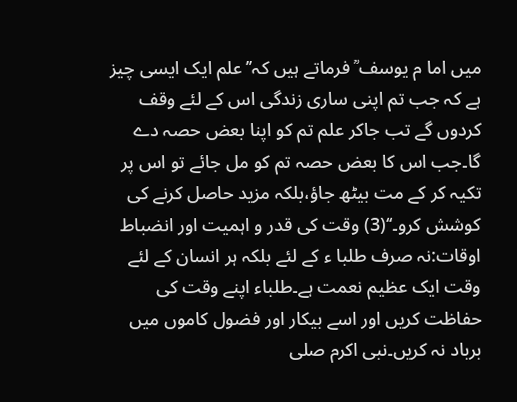میں اما م یوسف ؒ فرماتے ہیں کہ’’علم ایک ایسی چیز ہے کہ جب تم اپنی ساری زندگی اس کے لئے وقف کردوں گے تب جاکر علم تم کو اپنا بعض حصہ دے گا۔جب اس کا بعض حصہ تم کو مل جائے تو اس پر تکیہ کر کے مت بیٹھ جاؤ،بلکہ مزید حاصل کرنے کی کوشش کرو۔‘‘(3) وقت کی قدر و اہمیت اور انضباط اوقات:نہ صرف طلبا ء کے لئے بلکہ ہر انسان کے لئے وقت ایک عظیم نعمت ہے۔طلباء اپنے وقت کی حفاظت کریں اور اسے بیکار اور فضول کاموں میں برباد نہ کریں۔نبی اکرم صلى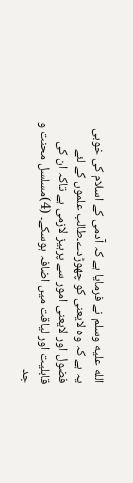الله عليه وسلم نے فرمایا ہے کہ آدمی کے اسلام کی خوبی یہ ہے کہ وہ لایعنی کو چھوڑدے۔طالب علموں کے لئے فضول اور لایعنی امور سے پرہیز لازمی ہے تاکہ ان کی قابلیت اور لیاقت میں اضافہ ہوسکے۔ (4)مسلسل محنت و جد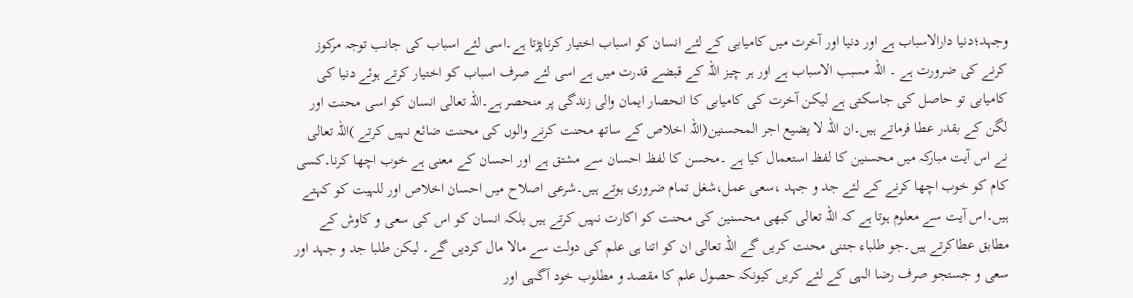وجہد؛دنیا دارالاسباب ہے اور دنیا اور آخرت میں کامیابی کے لئے انسان کو اسباب اختیار کرناپڑتا ہے۔اسی لئے اسباب کی جانب توجہ مرکوز کرنے کی ضرورت ہے ۔ اللہ مسبب الاسباب ہے اور ہر چیز اللہ کے قبضے قدرت میں ہے اسی لئے صرف اسباب کو اختیار کرتے ہوئے دنیا کی کامیابی تو حاصل کی جاسکتی ہے لیکن آخرت کی کامیابی کا انحصار ایمان والی زندگی پر منحصر ہے۔اللہ تعالی انسان کو اسی محنت اور لگن کے بقدر عطا فرماتے ہیں۔ان اللہ لا یضیع اجر المحسنین(اللہ اخلاص کے ساتھ محنت کرنے والوں کی محنت ضائع نہیں کرتے )اللہ تعالی نے اس آیت مبارکہ میں محسنین کا لفظ استعمال کیا ہے ۔محسن کا لفظ احسان سے مشتق ہے اور احسان کے معنی ہے خوب اچھا کرنا۔کسی کام کو خوب اچھا کرنے کے لئے جد و جہد ،سعی عمل،شغل تمام ضروری ہوتے ہیں۔شرعی اصلاح میں احسان اخلاص اور للہیت کو کہتے ہیں۔اس آیت سے معلوم ہوتا ہے کہ اللہ تعالی کبھی محسنین کی محنت کو اکارت نہیں کرتے ہیں بلکہ انسان کو اس کی سعی و کاوش کے مطابق عطاکرتے ہیں۔جو طلباء جتنی محنت کریں گے اللہ تعالی ان کو اتنا ہی علم کی دولت سے مالا مال کردیں گے۔ لیکن طلبا جد و جہد اور سعی و جستجو صرف رضا الہی کے لئے کریں کیونکہ حصول علم کا مقصد و مطلوب خود آگہی اور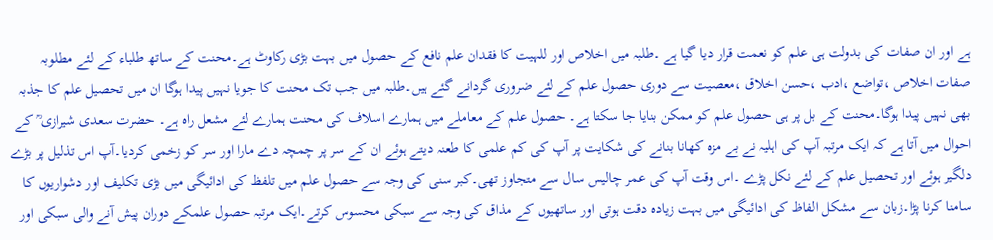ہے اور ان صفات کی بدولت ہی علم کو نعمت قرار دیا گیا ہے ۔طلبہ میں اخلاص اور للہیت کا فقدان علم نافع کے حصول میں بہت بڑی رکاوٹ ہے۔محنت کے ساتھ طلباء کے لئے مطلوبہ صفات اخلاص ،تواضع ،ادب ،حسن اخلاق ،معصیت سے دوری حصول علم کے لئے ضروری گردانے گئے ہیں۔طلبہ میں جب تک محنت کا جویا نہیں پیدا ہوگا ان میں تحصیل علم کا جذبہ بھی نہیں پیدا ہوگا۔محنت کے بل پر ہی حصول علم کو ممکن بنایا جا سکتا ہے۔ حصول علم کے معاملے میں ہمارے اسلاف کی محنت ہمارے لئے مشعل راہ ہے۔ حضرت سعدی شیرازی ؒ کے احوال میں آتا ہے کہ ایک مرتبہ آپ کی اہلیہ نے بے مزہ کھانا بنانے کی شکایت پر آپ کی کم علمی کا طعنہ دیتے ہوئے ان کے سر پر چمچہ دے مارا اور سر کو زخمی کردیا۔آپ اس تذلیل پر بڑے دلگیر ہوئے اور تحصیل علم کے لئے نکل پڑے ۔اس وقت آپ کی عمر چالیس سال سے متجاوز تھی۔کبر سنی کی وجہ سے حصول علم میں تلفظ کی ادائیگی میں بڑی تکلیف اور دشواریوں کا سامنا کرنا پڑا۔زبان سے مشکل الفاظ کی ادائیگی میں بہت زیادہ دقت ہوتی اور ساتھیوں کے مذاق کی وجہ سے سبکی محسوس کرتے۔ایک مرتبہ حصول علمکے دوران پیش آنے والی سبکی اور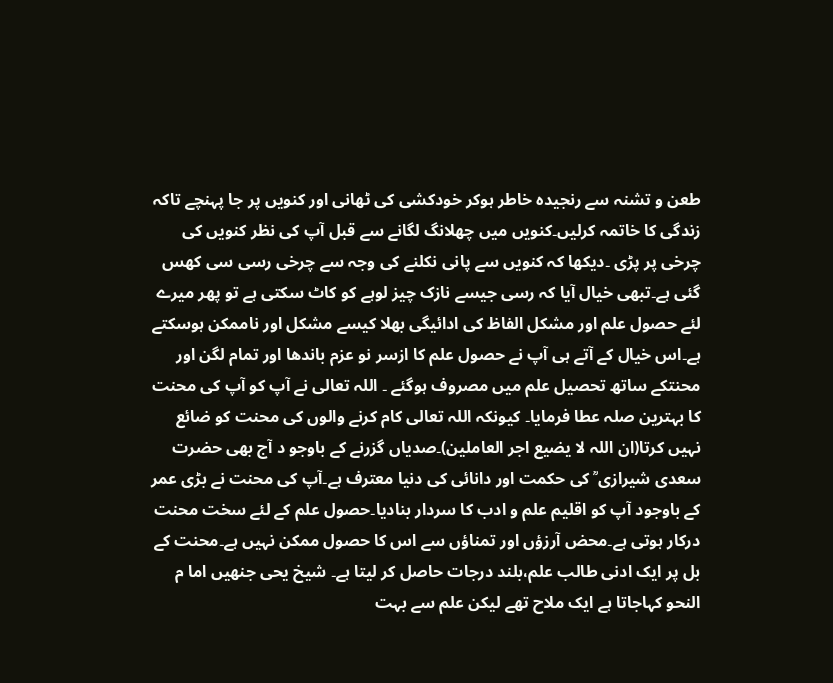طعن و تشنہ سے رنجیدہ خاطر ہوکر خودکشی کی ٹھانی اور کنویں پر جا پہنچے تاکہ زندگی کا خاتمہ کرلیں۔کنویں میں چھلانگ لگانے سے قبل آپ کی نظر کنویں کی چرخی پر پڑی ۔دیکھا کہ کنویں سے پانی نکلنے کی وجہ سے چرخی رسی سی کھس گئی ہے۔تبھی خیال آیا کہ رسی جیسے نازک چیز لوہے کو کاٹ سکتی ہے تو پھر میرے لئے حصول علم اور مشکل الفاظ کی ادائیگی بھلا کیسے مشکل اور ناممکن ہوسکتے ہے۔اس خیال کے آتے ہی آپ نے حصول علم کا ازسر نو عزم باندھا اور تمام لگن اور محنتکے ساتھ تحصیل علم میں مصروف ہوگئے ۔ اللہ تعالی نے آپ کو آپ کی محنت کا بہترین صلہ عطا فرمایا۔ کیونکہ اللہ تعالی کام کرنے والوں کی محنت کو ضائع نہیں کرتا(ان اللہ لا یضیع اجر العاملین)۔صدیاں گزرنے کے باوجو د آج بھی حضرت سعدی شیرازی ؒ کی حکمت اور دانائی کی دنیا معترف ہے۔آپ کی محنت نے بڑی عمر کے باوجود آپ کو اقلیم علم و ادب کا سردار بنادیا۔حصول علم کے لئے سخت محنت درکار ہوتی ہے۔محض آرزؤں اور تمناؤں سے اس کا حصول ممکن نہیں ہے۔محنت کے بل پر ایک ادنی طالب علم،بلند درجات حاصل کر لیتا ہے۔ شیخ یحی جنھیں اما م النحو کہاجاتا ہے ایک ملاح تھے لیکن علم سے بہت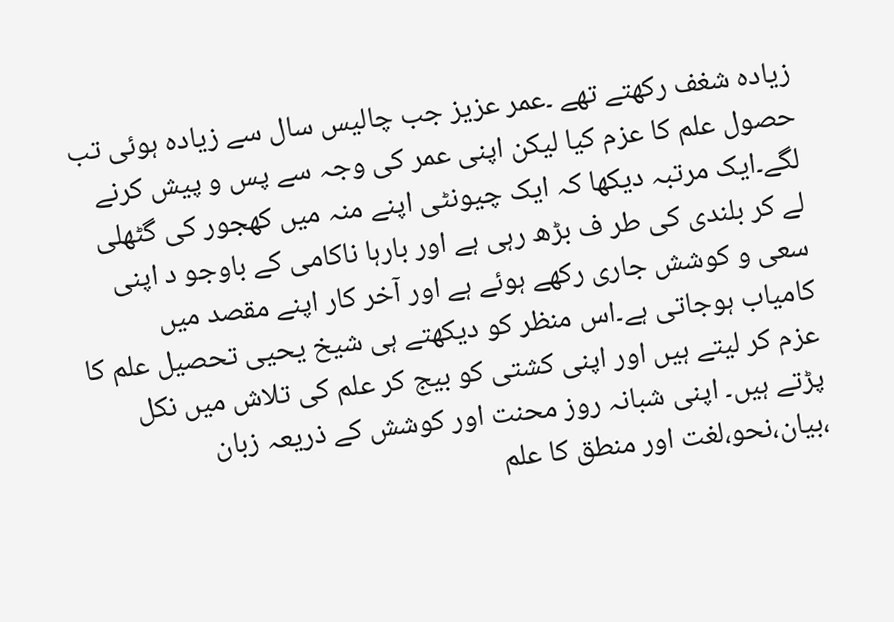زیادہ شغف رکھتے تھے ۔عمر عزیز جب چالیس سال سے زیادہ ہوئی تب حصول علم کا عزم کیا لیکن اپنی عمر کی وجہ سے پس و پیش کرنے لگے۔ایک مرتبہ دیکھا کہ ایک چیونٹی اپنے منہ میں کھجور کی گٹھلی لے کر بلندی کی طر ف بڑھ رہی ہے اور بارہا ناکامی کے باوجو د اپنی سعی و کوشش جاری رکھے ہوئے ہے اور آخر کار اپنے مقصد میں کامیاب ہوجاتی ہے۔اس منظر کو دیکھتے ہی شیخ یحیی تحصیل علم کا عزم کر لیتے ہیں اور اپنی کشتی کو بیج کر علم کی تلاش میں نکل پڑتے ہیں۔ اپنی شبانہ روز محنت اور کوشش کے ذریعہ زبان ،بیان،نحو،لغت اور منطق کا علم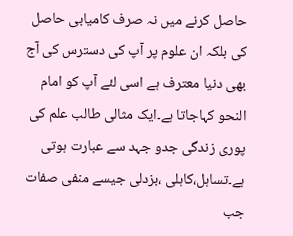حاصل کرنے میں نہ صرف کامیابی حاصل کی بلکہ ان علوم پر آپ کی دسترس کی آج بھی دنیا معترف ہے اسی لئے آپ کو امام النحو کہاجاتا ہے۔ایک مثالی طالب علم کی پوری زندگی جدو جہد سے عبارت ہوتی ہے۔تساہل،کاہلی ،بزدلی جیسے منفی صفات جب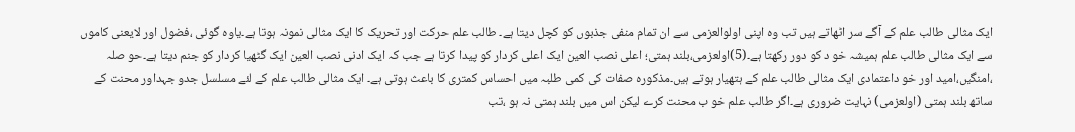ایک مثالی طالب علم کے آگے سر اٹھاتے ہیں تب وہ اپنی اولوالعزمی سے ان تمام منفی جذبوں کو کچل دیتا ہے۔ طالب علم حرکت اور تحریک کا ایک مثالی نمونہ ہوتا ہے۔یاوہ گوئی ،فضول اور لایعنی کاموں سے ایک مثالی طالب علم ہمیشہ خو د کو دور رکھتا ہے۔(5)اولعزمی،بلند ہمتی؛ اعلی نصب العین ایک اعلی کردار کو پیدا کرتا ہے جب کہ ایک ادنی نصب العین ایک گٹھیا کردار کو جنم دیتا ہے۔حو صلہ ،امنگیں،امید اور خو داعتمادی ایک مثالی طالب علم کے ہتھیار ہوتے ہیں۔مذکورہ صفات کی کمی طلبہ میں احساس کمتری کا باعث ہوتی ہے۔ ایک مثالی طالب علم کے لئے مسلسل جدو جہداور محنت کے ساتھ بلند ہمتی (اولعزمی) نہایت ضروری ہے۔اگر طالب علم خو ب محنت کرے لیکن اس میں بلند ہمتی نہ ہو ،تب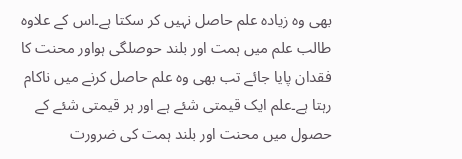بھی وہ زیادہ علم حاصل نہیں کر سکتا ہے۔اس کے علاوہ طالب علم میں ہمت اور بلند حوصلگی ہواور محنت کا فقدان پایا جائے تب بھی وہ علم حاصل کرنے میں ناکام رہتا ہے۔علم ایک قیمتی شئے ہے اور ہر قیمتی شئے کے حصول میں محنت اور بلند ہمت کی ضرورت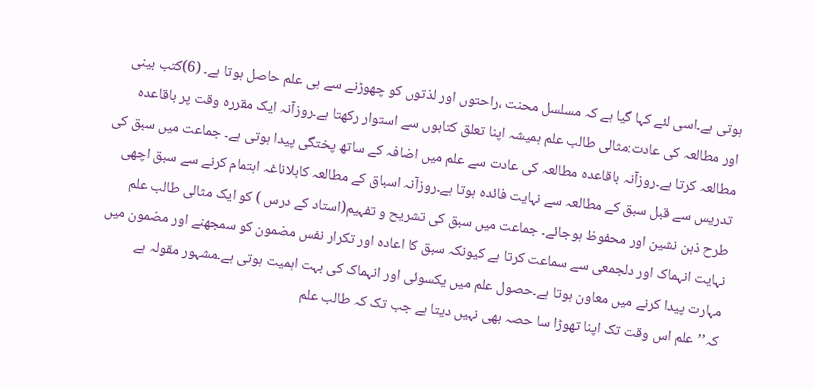ہوتی ہے۔اسی لئے کہا گیا ہے کہ مسلسل محنت ،راحتوں اور لذتوں کو چھوڑنے سے ہی علم حاصل ہوتا ہے۔ (6)کتب بینی اور مطالعہ کی عادت:مثالی طالب علم ہمیشہ اپنا تعلق کتابوں سے استوار رکھتا ہے۔روزآنہ ایک مقررہ وقت پر باقاعدہ مطالعہ کرتا ہے۔روزآنہ باقاعدہ مطالعہ کی عادت سے علم میں اضافہ کے ساتھ پختگی پیدا ہوتی ہے۔ جماعت میں سبق کی تدریس سے قبل سبق کے مطالعہ سے نہایت فائدہ ہوتا ہے۔روزآنہ اسباق کے مطالعہ کابلاناغہ اہتمام کرنے سے سبق اچھی طرح ذہن نشین اور محفوظ ہوجائے۔ جماعت میں سبق کی تشریح و تفہیم(استاد کے درس ) کو ایک مثالی طالب علم نہایت انہماک اور دلجمعی سے سماعت کرتا ہے کیونکہ سبق کا اعادہ اور تکرار نفس مضمون کو سمجھنے اور مضمون میں مہارت پیدا کرنے میں معاون ہوتا ہے۔حصول علم میں یکسوئی اور انہماک کی بہت اہمیت ہوتی ہے۔مشہور مقولہ ہے کہ’’علم اس وقت تک اپنا تھوڑا سا حصہ بھی نہیں دیتا ہے جب تک کہ طالب علم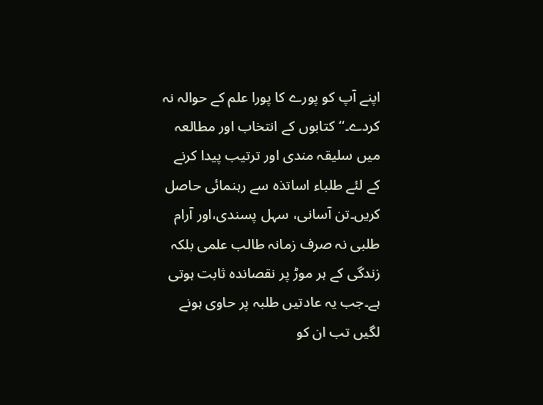اپنے آپ کو پورے کا پورا علم کے حوالہ نہ کردے۔‘‘ کتابوں کے انتخاب اور مطالعہ میں سلیقہ مندی اور ترتیب پیدا کرنے کے لئے طلباء اساتذہ سے رہنمائی حاصل کریں۔تن آسانی، سہل پسندی،اور آرام طلبی نہ صرف زمانہ طالب علمی بلکہ زندگی کے ہر موڑ پر نقصاندہ ثابت ہوتی ہے۔جب یہ عادتیں طلبہ پر حاوی ہونے لگیں تب ان کو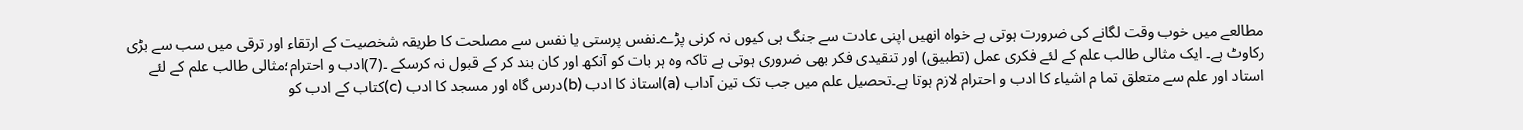مطالعے میں خوب وقت لگانے کی ضرورت ہوتی ہے خواہ انھیں اپنی عادت سے جنگ ہی کیوں نہ کرنی پڑے۔نفس پرستی یا نفس سے مصلحت کا طریقہ شخصیت کے ارتقاء اور ترقی میں سب سے بڑی رکاوٹ ہے۔ ایک مثالی طالب علم کے لئے فکری عمل (تطبیق) اور تنقیدی فکر بھی ضروری ہوتی ہے تاکہ وہ ہر بات کو آنکھ اور کان بند کر کے قبول نہ کرسکے ۔(7)ادب و احترام؛مثالی طالب علم کے لئے استاد اور علم سے متعلق تما م اشیاء کا ادب و احترام لازم ہوتا ہے۔تحصیل علم میں جب تک تین آداب (a)استاذ کا ادب (b)درس گاہ اور مسجد کا ادب (c)کتاب کے ادب کو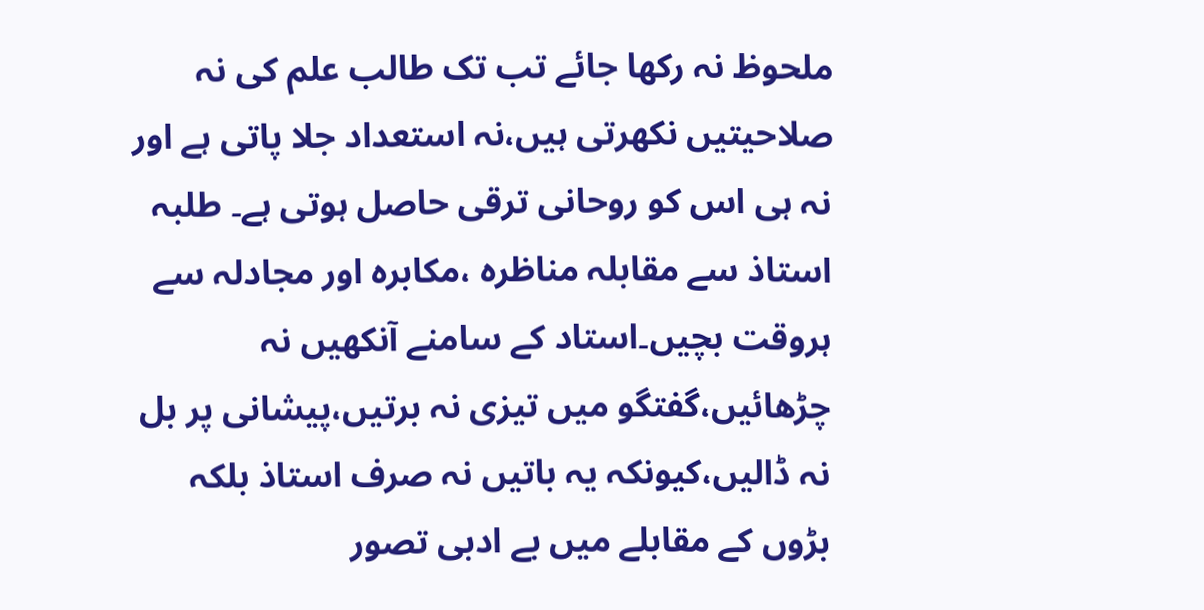ملحوظ نہ رکھا جائے تب تک طالب علم کی نہ صلاحیتیں نکھرتی ہیں،نہ استعداد جلا پاتی ہے اور نہ ہی اس کو روحانی ترقی حاصل ہوتی ہے۔ طلبہ استاذ سے مقابلہ مناظرہ ،مکابرہ اور مجادلہ سے ہروقت بچیں۔استاد کے سامنے آنکھیں نہ چڑھائیں،گفتگو میں تیزی نہ برتیں،پیشانی پر بل نہ ڈالیں،کیونکہ یہ باتیں نہ صرف استاذ بلکہ بڑوں کے مقابلے میں بے ادبی تصور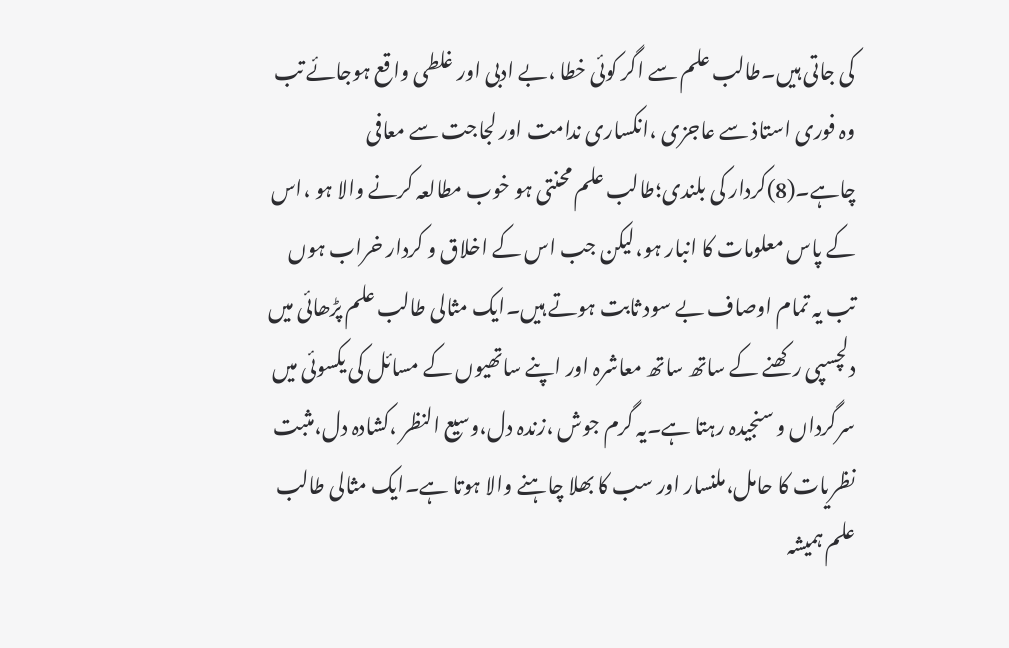کی جاتی ہیں۔طالب علم سے اگر کوئی خطا ،بے ادبی اور غلطی واقع ہوجائے تب وہ فوری استاذ سے عاجزی ،انکساری ندامت اور لجاجت سے معافی چاہے۔(8)کردار کی بلندی؛طالب علم محنتی ہو خوب مطالعہ کرنے والا ہو ،اس کے پاس معلومات کا انبار ہو،لیکن جب اس کے اخلاق و کردار خراب ہوں تب یہ تمام اوصاف بے سود ثابت ہوتے ہیں۔ایک مثالی طالب علم پڑھائی میں دلچسپی رکھنے کے ساتھ ساتھ معاشرہ اور اپنے ساتھیوں کے مسائل کی یکسوئی میں سرگرداں و سنجیدہ رہتا ہے۔یہ گرم جوش ،زندہ دل،وسیع النظر ،کشادہ دل،مثبت نظریات کا حامل،ملنسار اور سب کا بھلا چاہنے والا ہوتا ہے۔ایک مثالی طالب علم ہمیشہ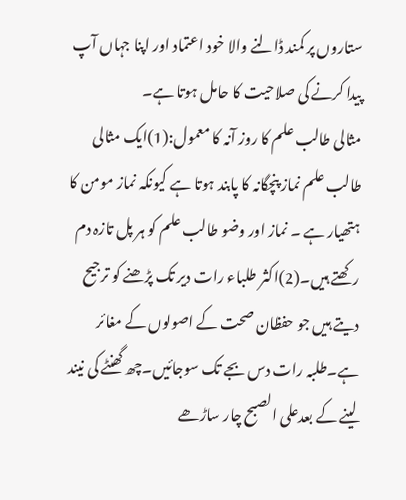ستاروں پر کمند ڈالنے والا خود اعتماد اور اپنا جہاں آپ پیدا کرنے کی صلاحیت کا حامل ہوتا ہے۔
مثالی طالب علم کا روز آنہ کا معمول:(1)ایک مثالی طالب علم نماز پنچگانہ کا پابند ہوتا ہے کیونکہ نماز مومن کا ہتھیار ہے ۔ نماز اور وضو طالب علم کو ہر پل تازہ دم رکھتے ہیں۔(2)اکثر طلباء رات دیر تک پڑھنے کو ترجیح دیتے ہیں جو حفظان صحت کے اصولوں کے مغائر ہے۔طلبہ رات دس بجے تک سوجائیں۔چھ گھنٹے کی نیند لینے کے بعدعلی الصبح چار ساڑھے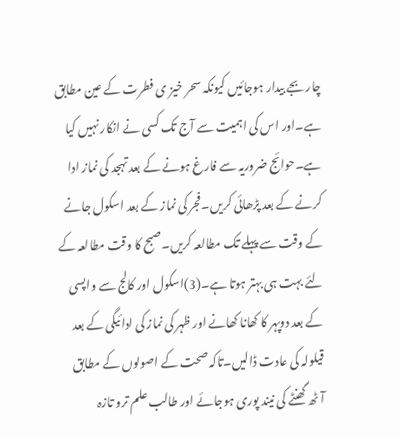چار بجے بیدار ہوجائیں کیونکہ سحر خیز ی فطرت کے عین مطابق ہے۔اور اس کی اہمیت سے آج تک کسی نے انکار نہیں کیا ہے۔حوائج ضروریہ سے فارغ ہونے کے بعد تہجد کی نماز ادا کرنے کے بعد پڑھائی کریں۔فجر کی نماز کے بعد اسکول جانے کے وقت سے پہلے تک مطالعہ کریں۔صبح کا وقت مطالعہ کے لئے بہت ہی بہتر ہوتا ہے۔(3)اسکول اور کالج سے واپسی کے بعد دوپہر کا کھانا کھانے اور ظہر کی نماز کی ادائیگی کے بعد قیلولہ کی عادت ڈالیں۔تاکہ صحت کے اصولوں کے مطابق آٹھ گھنٹے کی نیند پوری ہوجائے اور طالب علم ترو تازہ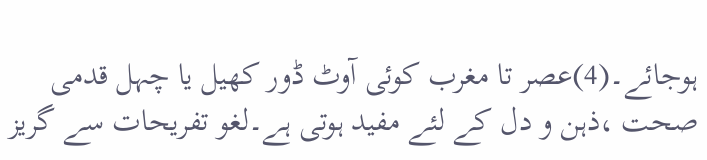ہوجائے۔(4)عصر تا مغرب کوئی آوٹ ڈور کھیل یا چہل قدمی صحت ،ذہن و دل کے لئے مفید ہوتی ہے۔لغو تفریحات سے گریز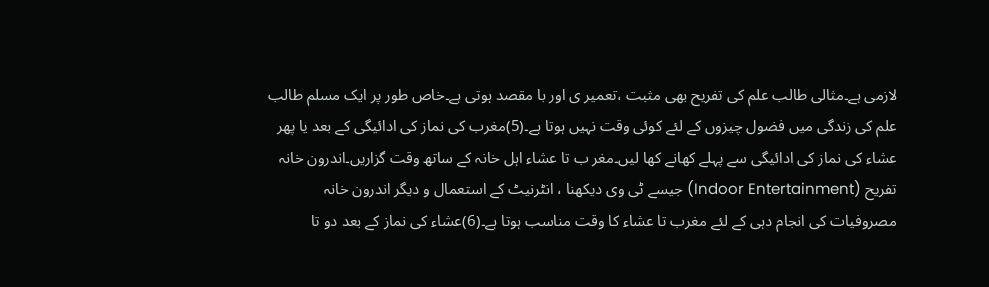لازمی ہے۔مثالی طالب علم کی تفریح بھی مثبت ،تعمیر ی اور با مقصد ہوتی ہے۔خاص طور پر ایک مسلم طالب علم کی زندگی میں فضول چیزوں کے لئے کوئی وقت نہیں ہوتا ہے۔(5)مغرب کی نماز کی ادائیگی کے بعد یا پھر عشاء کی نماز کی ادائیگی سے پہلے کھانے کھا لیں۔مغر ب تا عشاء اہل خانہ کے ساتھ وقت گزاریں۔اندرون خانہ تفریح (Indoor Entertainment) جیسے ٹی وی دیکھنا ، انٹرنیٹ کے استعمال و دیگر اندرون خانہ مصروفیات کی انجام دہی کے لئے مغرب تا عشاء کا وقت مناسب ہوتا ہے۔(6)عشاء کی نماز کے بعد دو تا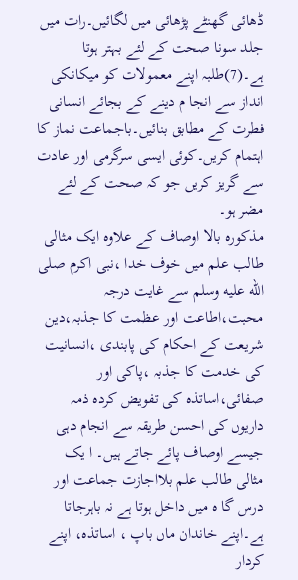ڈھائی گھنٹے پڑھائی میں لگائیں۔رات میں جلد سونا صحت کے لئے بہتر ہوتا ہے۔(7)طلبہ اپنے معمولات کو میکانکی انداز سے انجا م دینے کے بجائے انسانی فطرت کے مطابق بنائیں۔باجماعت نماز کا اہتمام کریں۔کوئی ایسی سرگرمی اور عادت سے گریز کریں جو کہ صحت کے لئے مضر ہو۔
مذکورہ بالا اوصاف کے علاوہ ایک مثالی طالب علم میں خوف خدا ،نبی اکرم صلى الله عليه وسلم سے غایت درجہ محبت،اطاعت اور عظمت کا جذبہ،دین شریعت کے احکام کی پابندی ،انسانیت کی خدمت کا جذبہ ،پاکی اور صفائی،اساتذہ کی تفویض کردہ ذمہ داریوں کی احسن طریقہ سے انجام دہی جیسے اوصاف پائے جاتے ہیں۔ ا یک مثالی طالب علم بلااجازت جماعت اور درس گا ہ میں داخل ہوتا ہے نہ باہرجاتا ہے۔اپنے خاندان ماں باپ ، اساتذہ، اپنے کردار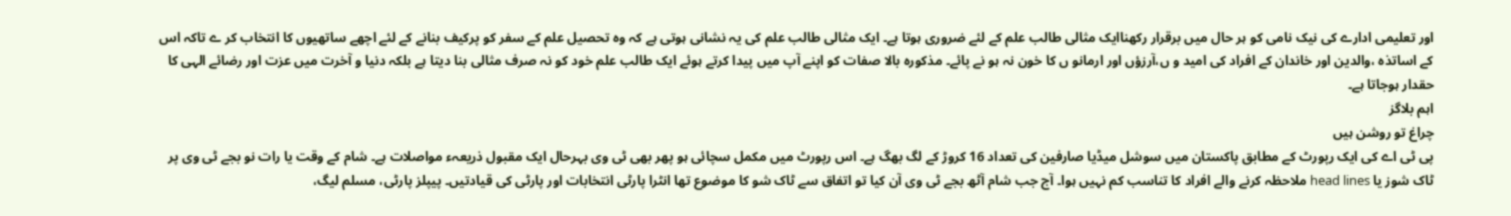اور تعلیمی ادارے کی نیک نامی کو ہر حال میں برقرار رکھناایک مثالی طالب علم کے لئے ضروری ہوتا ہے۔ ایک مثالی طالب علم کی یہ نشانی ہوتی ہے کہ وہ تحصیل علم کے سفر کو پرکیف بنانے کے لئے اچھے ساتھیوں کا انتخاب کر ے تاکہ اس کے اساتذہ ،والدین اور خاندان کے افراد کی امید و ں،آرزؤں اور ارمانو ں کا خون نہ ہو نے پائے۔ مذکورہ بالا صفات کو اپنے آپ میں پیدا کرتے ہوئے ایک طالب علم خود کو نہ صرف مثالی بنا دیتا ہے بلکہ دنیا و آخرت میں عزت اور رضائے الہی کا حقدار ہوجاتا ہے۔
اہم بلاگز
چراغ تو روشن ہیں
پی ٹی اے کی ایک رپورٹ کے مطابق پاکستان میں سوشل میڈیا صارفین کی تعداد 16 کروڑ کے لگ بھگ ہے۔ اس رپورٹ میں مکمل سچائی ہو پھر بھی ٹی وی بہرحال ایک مقبول ذریعہء مواصلات ہے۔ شام کے وقت یا رات نو بجے ٹی وی پر ٹاک شوز یا head lines ملاحظہ کرنے والے افراد کا تناسب کم نہیں ہوا۔ آج جب شام آٹھ بجے ٹی وی آن کیا تو اتفاق سے ٹاک شو کا موضوع تھا انٹرا پارٹی انتخابات اور پارٹی کی قیادتیں۔ پیپلز پارٹی، مسلم لیگ،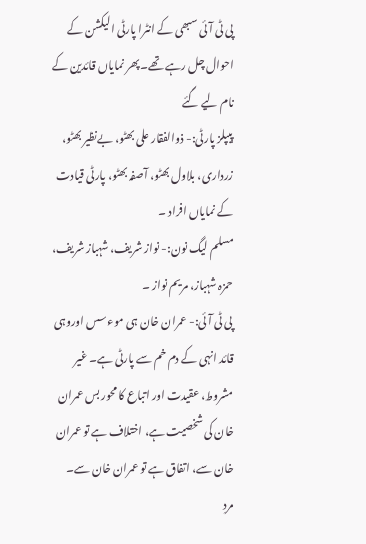پی ٹی آئی سبھی کے انٹرا پارٹی الیکشن کے احوال چل رہے تھے۔ پھر نمایاں قائدین کے نام لیے گئے
پیپلز پارٹی:- ذوالفقار علی بھٹو، بےنظیر بھٹو، زرداری، بلاول بھٹو، آصفہ بھٹو، پارٹی قیادت کے نمایاں افراد ۔
مسلم لیگ نون:- نواز شریف، شہباز شریف، حمزہ شہباز، مریم نواز ۔
پی ٹی آئی:- عمران خان ہی موءسس اوروہی قائد انہی کے دم خم سے پارٹی ہے۔ غیر مشروط، عقیدت اور اتباع کا محور بس عمران خان کی شخصیت ہے، اختلاف ہے تو عمران خان سے، اتفاق ہے تو عمران خان سے۔
مردِ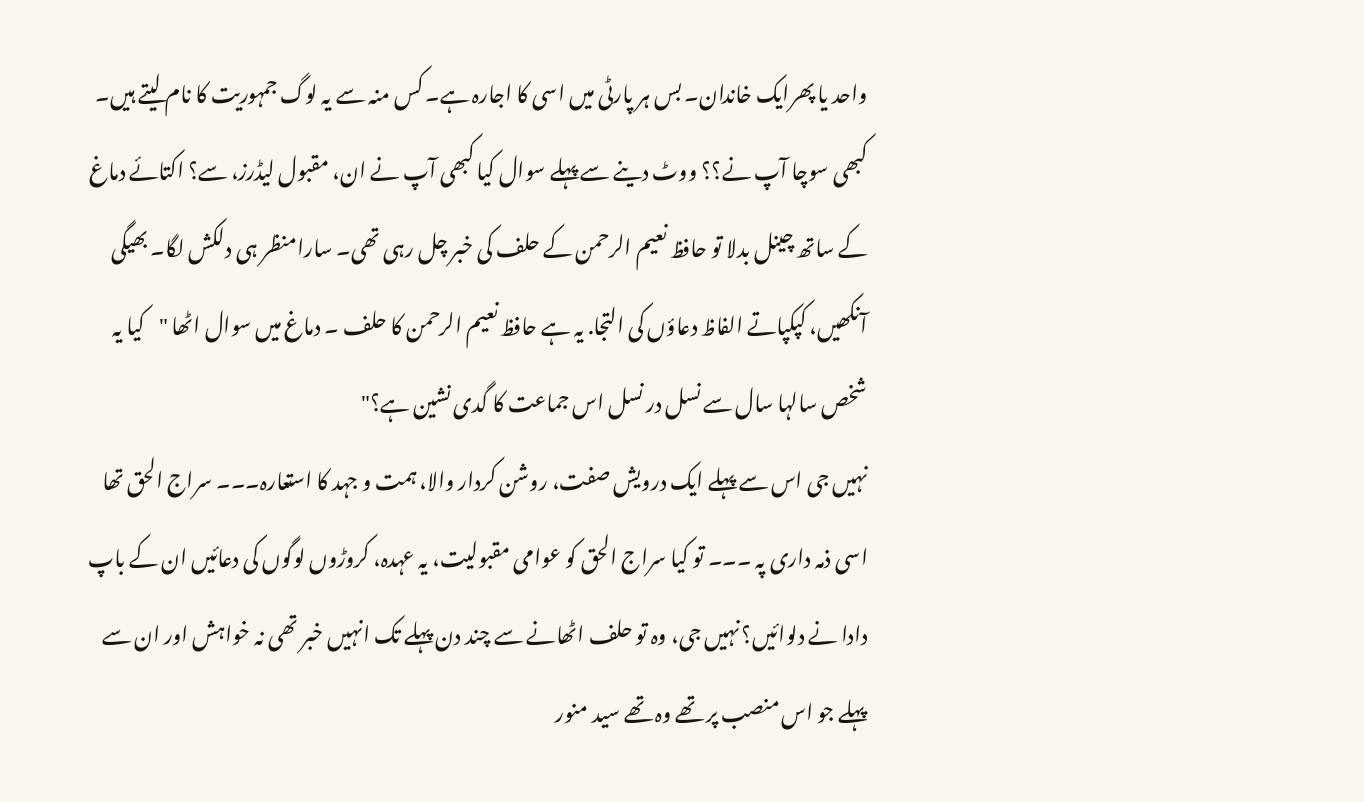واحد یا پھرایک خاندان۔ بس ہر پارٹی میں اسی کا اجارہ ہے۔ کس منہ سے یہ لوگ جمہوریت کا نام لیتے ہیں۔ کبھی سوچا آپ نے؟؟ ووٹ دینے سے پہلے سوال کیا کبھی آپ نے ان، مقبول لیڈرز، سے؟ اکتائے دماغ کے ساتھ چینل بدلا تو حافظ نعیم الرحمن کے حلف کی خبر چل رہی تھی۔ سارامنظر ہی دلکش لگا۔ بھیگی آنکھیں، کپکپاتے الفاظ دعاؤں کی التجا. یہ ہے حافظ نعیم الرحمن کا حلف ۔ دماغ میں سوال اٹھا "کیا یہ شخص سالہا سال سے نسل در نسل اس جماعت کا گدی نشین ہے؟"
نہیں جی اس سے پہلے ایک درویش صفت، روشن کردار والا، ہمت و جہد کا استعارہ۔۔۔ سراج الحق تھا اسی ذمہ داری پہ ۔۔۔ تو کیا سراج الحق کو عوامی مقبولیت، یہ عہدہ، کروڑوں لوگوں کی دعائیں ان کے باپ دادا نے دلوائیں؟ نہیں جی، وہ تو حلف اٹھانے سے چند دن پہلے تک انہیں خبر تھی نہ خواہش اور ان سے پہلے جو اس منصب پر تھے وہ تھے سید منور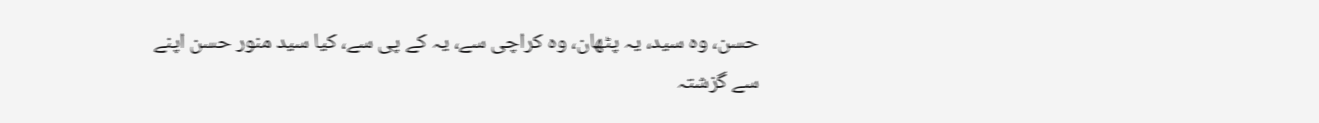حسن، وہ سید، یہ پٹھان، وہ کراچی سے، یہ کے پی سے، کیا سید منور حسن اپنے سے گزشتہ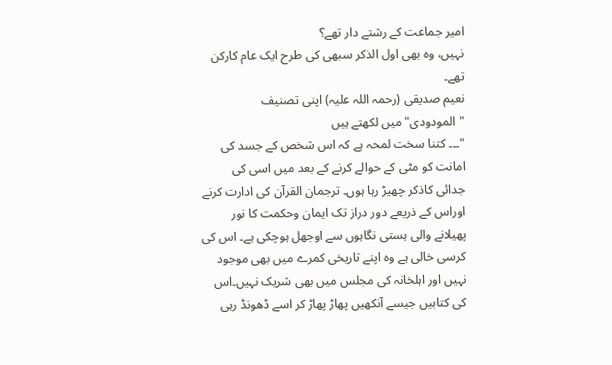امیر جماعت کے رشتے دار تھے؟
نہیں، وہ بھی اول الذکر سبھی کی طرح ایک عام کارکن تھے۔
نعیم صدیقی (رحمہ اللہ علیہ) اپنی تصنیف "المودودی" میں لکھتے ہیں
"۔۔۔ کتنا سخت لمحہ ہے کہ اس شخص کے جسد کی امانت کو مٹی کے حوالے کرنے کے بعد میں اسی کی جدائی کاذکر چھیڑ رہا ہوں۔ ترجمان القرآن کی ادارت کرنے اوراس کے ذریعے دور دراز تک ایمان وحکمت کا نور پھیلانے والی ہستی نگاہوں سے اوجھل ہوچکی ہے۔ اس کی کرسی خالی ہے وہ اپنے تاریخی کمرے میں بھی موجود نہیں اور اہلخانہ کی مجلس میں بھی شریک نہیں۔اس کی کتابیں جیسے آنکھیں پھاڑ پھاڑ کر اسے ڈھونڈ رہی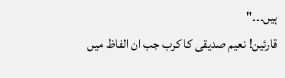ہیں۔۔۔"
قارئین! نعیم صدیقی کا کرب جب ان الفاظ میں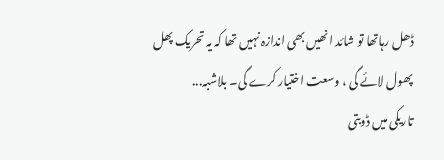ڈھل رہاتھا تو شائد انھیں بھی اندازہ نہیں تھا کہ یہ تحریک پھل پھول لائے گی ، وسعت اختیار کرے گی۔ بلاشبہ...
تاریکی میں ڈوبتی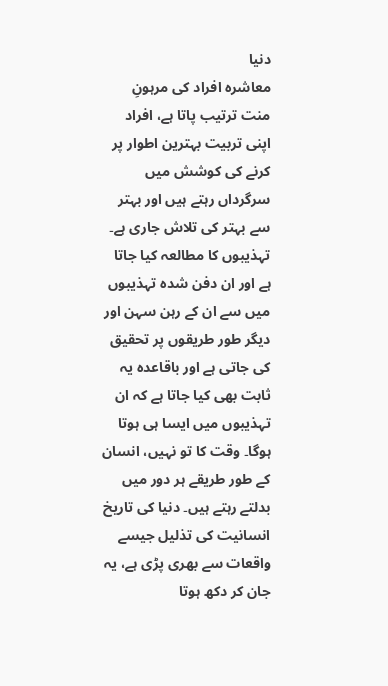دنیا
معاشرہ افراد کی مرہونِ منت ترتیب پاتا ہے، افراد اپنی تربیت بہترین اطوار پر کرنے کی کوشش میں سرگرداں رہتے ہیں اور بہتر سے بہتر کی تلاش جاری ہے۔ تہذیبوں کا مطالعہ کیا جاتا ہے اور ان دفن شدہ تہذیبوں میں سے ان کے رہن سہن اور دیگر طور طریقوں پر تحقیق کی جاتی ہے اور باقاعدہ یہ ثابت بھی کیا جاتا ہے کہ ان تہذیبوں میں ایسا ہی ہوتا ہوگا۔ وقت کا تو نہیں، انسان کے طور طریقے ہر دور میں بدلتے رہتے ہیں۔ دنیا کی تاریخ انسانیت کی تذلیل جیسے واقعات سے بھری پڑی ہے، یہ جان کر دکھ ہوتا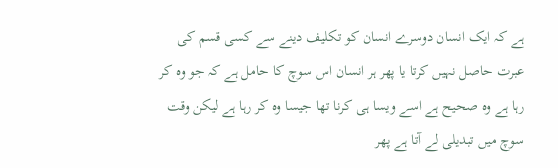ہے کہ ایک انسان دوسرے انسان کو تکلیف دینے سے کسی قسم کی عبرت حاصل نہیں کرتا یا پھر ہر انسان اس سوچ کا حامل ہے کہ جو وہ کر رہا ہے وہ صحیح ہے اسے ویسا ہی کرنا تھا جیسا وہ کر رہا ہے لیکن وقت سوچ میں تبدیلی لے آتا ہے پھر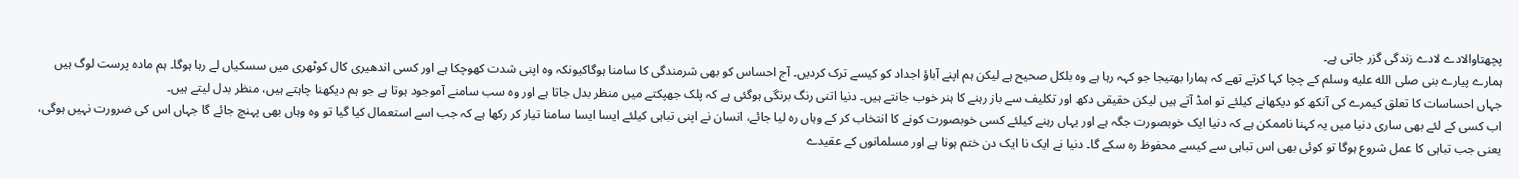پچھتاوالادے لادے زندگی گزر جاتی ہے۔
ہمارے پیارے بنی صلى الله عليه وسلم کے چچا کہا کرتے تھے کہ ہمارا بھتیجا جو کہہ رہا ہے وہ بلکل صحیح ہے لیکن ہم اپنے آباؤ اجداد کو کیسے ترک کردیں۔ آج احساس کو بھی شرمندگی کا سامنا ہوگاکیونکہ وہ اپنی شدت کھوچکا ہے اور کسی اندھیری کال کوٹھری میں سسکیاں لے رہا ہوگا۔ ہم مادہ پرست لوگ ہیں جہاں احساسات کا تعلق کیمرے کی آنکھ کو دیکھانے کیلئے تو امڈ آتے ہیں لیکن حقیقی دکھ اور تکلیف سے باز رہنے کا ہنر خوب جانتے ہیں۔ دنیا اتنی رنگ برنگی ہوگئی ہے کہ پلک جھپکتے میں منظر بدل جاتا ہے اور وہ سب سامنے آموجود ہوتا ہے جو ہم دیکھنا چاہتے ہیں، منظر بدل لیتے ہیں۔
اب کسی کے لئے بھی ساری دنیا میں یہ کہنا ناممکن ہے کہ دنیا ایک خوبصورت جگہ ہے اور یہاں رہنے کیلئے کسی خوبصورت کونے کا انتخاب کر کے وہاں رہ لیا جائے، انسان نے اپنی تباہی کیلئے ایسا ایسا سامنا تیار کر رکھا ہے کہ جب اسے استعمال کیا گیا تو وہ وہاں بھی پہنچ جائے گا جہاں اس کی ضرورت نہیں ہوگی، یعنی جب تباہی کا عمل شروع ہوگا تو کوئی بھی اس تباہی سے کیسے محفوظ رہ سکے گا۔ دنیا نے ایک نا ایک دن ختم ہونا ہے اور مسلمانوں کے عقیدے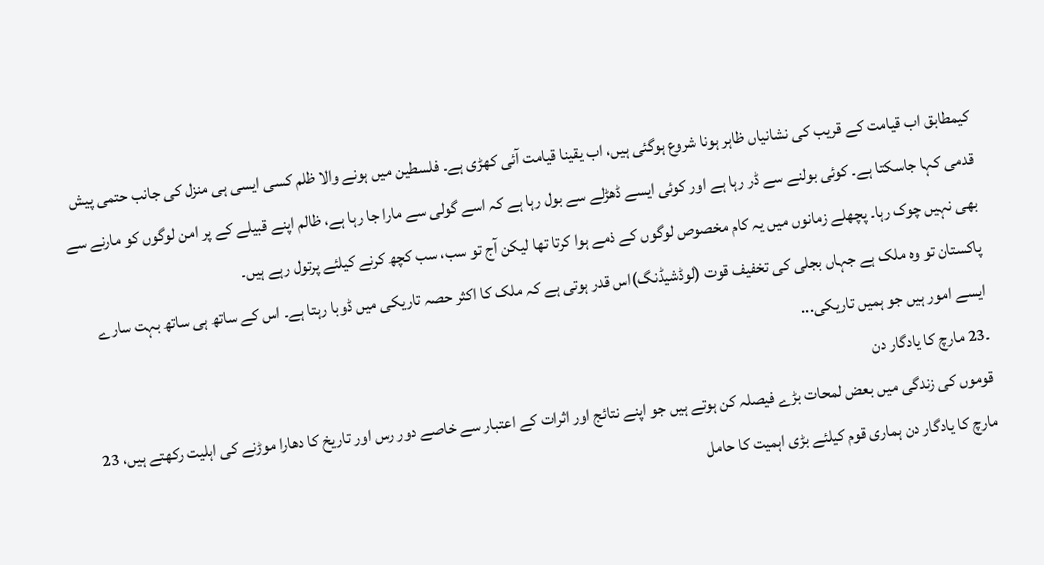کیمطابق اب قیامت کے قریب کی نشانیاں ظاہر ہونا شروع ہوگئی ہیں، اب یقینا قیامت آئی کھڑی ہے۔ فلسطین میں ہونے والا ظلم کسی ایسی ہی منزل کی جانب حتمی پیش قدمی کہا جاسکتا ہے۔ کوئی بولنے سے ڈر رہا ہے اور کوئی ایسے ڈھڑلے سے بول رہا ہے کہ اسے گولی سے مارا جا رہا ہے، ظالم اپنے قبیلے کے پر امن لوگوں کو مارنے سے بھی نہیں چوک رہا۔ پچھلے زمانوں میں یہ کام مخصوص لوگوں کے ذمے ہوا کرتا تھا لیکن آج تو سب، سب کچھ کرنے کیلئے پرتول رہے ہیں۔
پاکستان تو وہ ملک ہے جہاں بجلی کی تخفیف قوت (لوڈشیڈنگ)اس قدر ہوتی ہے کہ ملک کا اکثر حصہ تاریکی میں ڈوبا رہتا ہے۔ اس کے ساتھ ہی ساتھ بہت سارے ایسے امور ہیں جو ہمیں تاریکی...
۔23 مارچ کا یادگار دن
قوموں کی زندگی میں بعض لمحات بڑے فیصلہ کن ہوتے ہیں جو اپنے نتائج اور اثرات کے اعتبار سے خاصے دور رس اور تاریخ کا دھارا موڑنے کی اہلیت رکھتے ہیں، 23 مارچ کا یادگار دن ہماری قوم کیلئے بڑی اہمیت کا حامل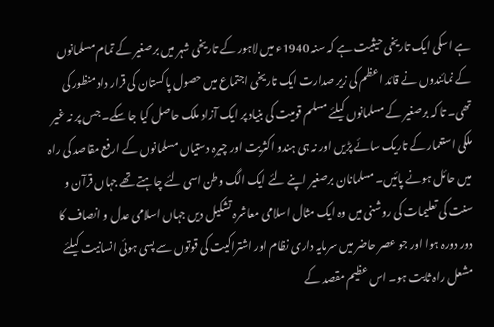ہے اسکی ایک تاریخی حیثیت ہے کہ سنہ 1940ء میں لاہور کے تاریخی شہر میں برصغیر کے تمام مسلمانوں کے نمائندوں نے قائد اعظم کی زیر صدارت ایک تاریخی اجتماع میں حصول پاکستان کی قرار داد منظور کی تھی۔ تا کہ برصغیر کے مسلمانوں کیلئے مسلم قومیت کی بنیاد پر ایک آزاد ملک حاصل کیا جا سکے۔ جس پر نہ غیر ملکی استعمار کے تاریک سائے پڑیں اور نہ ہی ہندو اکثریت اور چیرہ دستیاں مسلمانوں کے ارفع مقاصد کی راہ میں حائل ہونے پائیں۔ مسلمانان برصغیر اپنے لئے ایک الگ وطن اسی لئے چاہتے تھے جہاں قرآن و سنت کی تعلیمات کی روشنی میں وہ ایک مثال اسلامی معاشرہ تشکیل دیں جہاں اسلامی عدل و انصاف کا دور دورہ ہوا اور جو عصر حاضر میں سرمایہ داری نظام اور اشتراکیت کی قوتوں سے پسی ہوئی انسانیت کیلئے مشعل راہ ثابت ہو۔ اس عظیم مقصد کے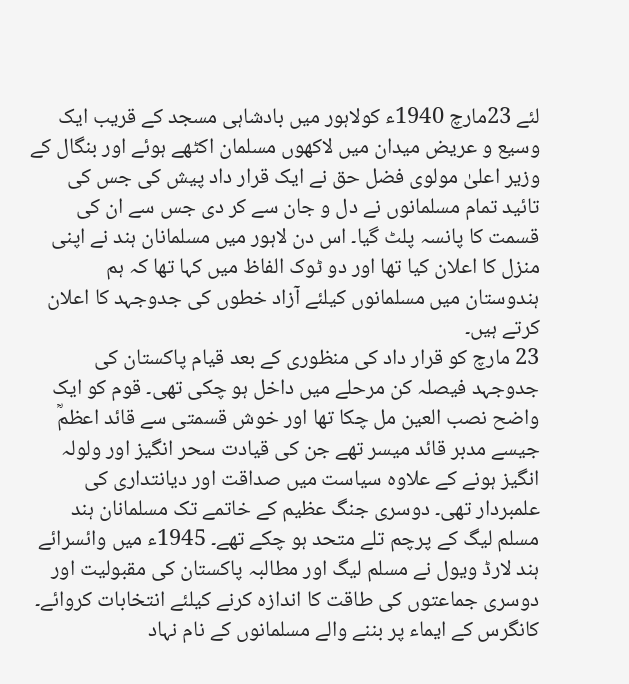لئے 23مارچ 1940ء کولاہور میں بادشاہی مسجد کے قریب ایک وسیع و عریض میدان میں لاکھوں مسلمان اکٹھے ہوئے اور بنگال کے وزیر اعلیٰ مولوی فضل حق نے ایک قرار داد پیش کی جس کی تائید تمام مسلمانوں نے دل و جان سے کر دی جس سے ان کی قسمت کا پانسہ پلٹ گیا۔ اس دن لاہور میں مسلمانان ہند نے اپنی منزل کا اعلان کیا تھا اور دو ٹوک الفاظ میں کہا تھا کہ ہم ہندوستان میں مسلمانوں کیلئے آزاد خطوں کی جدوجہد کا اعلان کرتے ہیں۔
23 مارچ کو قرار داد کی منظوری کے بعد قیام پاکستان کی جدوجہد فیصلہ کن مرحلے میں داخل ہو چکی تھی۔ قوم کو ایک واضح نصب العین مل چکا تھا اور خوش قسمتی سے قائد اعظمؒ جیسے مدبر قائد میسر تھے جن کی قیادت سحر انگیز اور ولولہ انگیز ہونے کے علاوہ سیاست میں صداقت اور دیانتداری کی علمبردار تھی۔ دوسری جنگ عظیم کے خاتمے تک مسلمانان ہند مسلم لیگ کے پرچم تلے متحد ہو چکے تھے۔ 1945ء میں وائسرائے ہند لارڈ ویول نے مسلم لیگ اور مطالبہ پاکستان کی مقبولیت اور دوسری جماعتوں کی طاقت کا اندازہ کرنے کیلئے انتخابات کروائے۔ کانگرس کے ایماء پر بننے والے مسلمانوں کے نام نہاد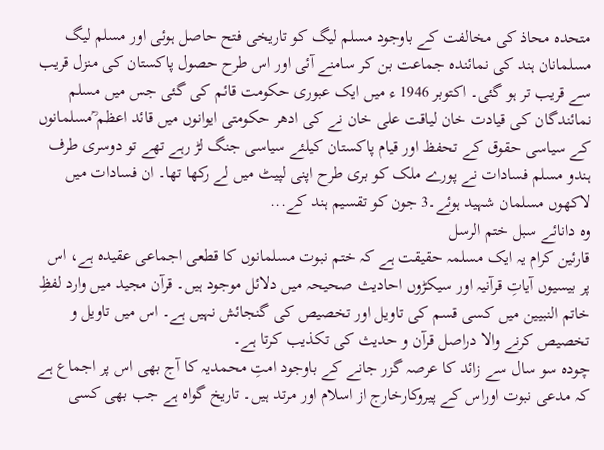متحدہ محاذ کی مخالفت کے باوجود مسلم لیگ کو تاریخی فتح حاصل ہوئی اور مسلم لیگ مسلمانان ہند کی نمائندہ جماعت بن کر سامنے آئی اور اس طرح حصول پاکستان کی منزل قریب سے قریب تر ہو گئی۔ اکتوبر 1946 ء میں ایک عبوری حکومت قائم کی گئی جس میں مسلم نمائندگان کی قیادت خان لیاقت علی خان نے کی ادھر حکومتی ایوانوں میں قائد اعظم ؒمسلمانوں کے سیاسی حقوق کے تحفظ اور قیام پاکستان کیلئے سیاسی جنگ لڑ رہے تھے تو دوسری طرف ہندو مسلم فسادات نے پورے ملک کو بری طرح اپنی لپیٹ میں لے رکھا تھا۔ ان فسادات میں لاکھوں مسلمان شہید ہوئے۔3 جون کو تقسیم ہند کے...
وہ دانائے سبل ختم الرسل
قارئین کرام یہ ایک مسلمہ حقیقت ہے کہ ختم نبوت مسلمانوں کا قطعی اجماعی عقیدہ ہے، اس پر بیسیوں آیاتِ قرآنیہ اور سیکڑوں احادیث صحیحہ میں دلائل موجود ہیں۔ قرآن مجید میں وارد لفظِ خاتم النبیین میں کسی قسم کی تاویل اور تخصیص کی گنجائش نہیں ہے۔ اس میں تاویل و تخصیص کرنے والا دراصل قرآن و حدیث کی تکذیب کرتا ہے۔
چودہ سو سال سے زائد کا عرصہ گزر جانے کے باوجود امتِ محمدیہ کا آج بھی اس پر اجماع ہے کہ مدعی نبوت اوراس کے پیروکارخارج از اسلام اور مرتد ہیں۔ تاریخ گواہ ہے جب بھی کسی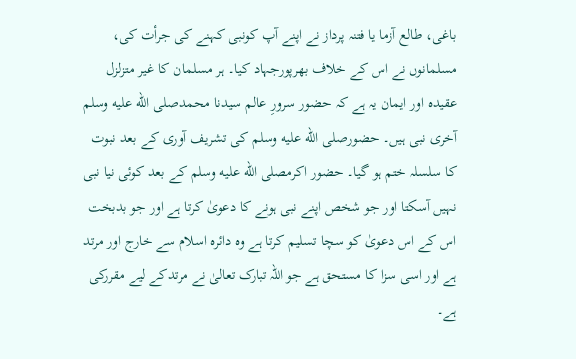باغی، طالع آزما یا فتنہ پرداز نے اپنے آپ کونبی کہنے کی جرأت کی، مسلمانوں نے اس کے خلاف بھرپورجہاد کیا۔ ہر مسلمان کا غیر متزلزل عقیدہ اور ایمان یہ ہے کہ حضور سرورِ عالم سیدنا محمدصلى الله عليه وسلم آخری نبی ہیں۔ حضورصلى الله عليه وسلم کی تشریف آوری کے بعد نبوت کا سلسلہ ختم ہو گیا۔ حضور اکرمصلى الله عليه وسلم کے بعد کوئی نیا نبی نہیں آسکتا اور جو شخص اپنے نبی ہونے کا دعویٰ کرتا ہے اور جو بدبخت اس کے اس دعویٰ کو سچا تسلیم کرتا ہے وہ دائرہ اسلام سے خارج اور مرتد ہے اور اسی سزا کا مستحق ہے جو اللہ تبارک تعالیٰ نے مرتدکے لیے مقررکی ہے۔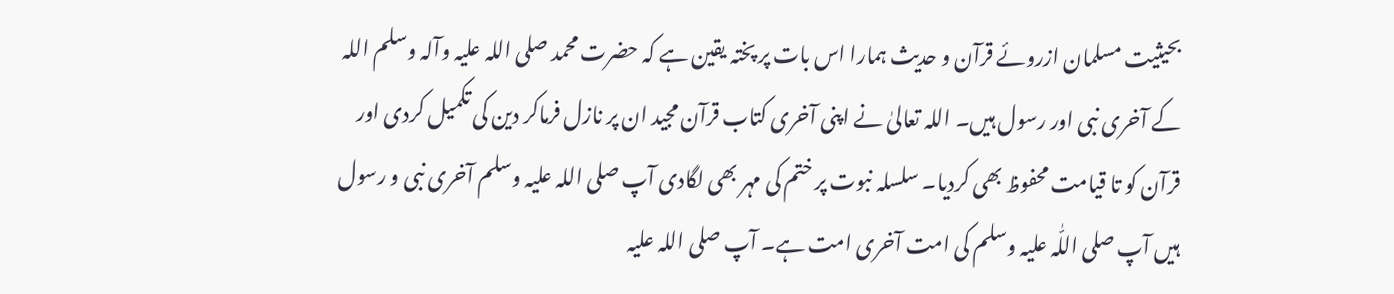بحیثیت مسلمان ازروئے قرآن و حدیث ہمارا اس بات پر پختہ یقین ہے کہ حضرت محمد صلی اللہ علیہ وآلہ وسلم اللہ کے آخری نبی اور رسول ہیں۔ اللہ تعالیٰ نے اپنی آخری کتاب قرآن مجید ان پر نازل فرماکر دین کی تکمیل کردی اور قرآن کو تا قیامت محفوظ بھی کردیا۔ سلسلہ نبوت پر ختم کی مہر بھی لگادی آپ صلی اللہ علیہ وسلم آخری نبی و رسول ہیں آپ صلی اللّٰہ علیہ وسلم کی امت آخری امت ہے۔ آپ صلی اللہ علیہ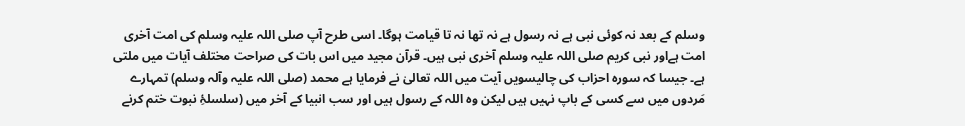وسلم کے بعد نہ کوئی نبی ہے نہ رسول ہے نہ تھا نہ تا قیامت ہوگا۔ اسی طرح آپ صلی اللہ علیہ وسلم کی امت آخری امت ہےاور نبی کریم صلی اللہ علیہ وسلم آخری نبی ہیں۔ قرآن مجید میں اس بات کی صراحت مختلف آیات میں ملتی ہے۔ جیسا کہ سورہ احزاب کی چالیسویں آیت میں اللہ تعالیٰ نے فرمایا ہے محمد (صلی اللہ علیہ وآلہ وسلم) تمہارے مَردوں میں سے کسی کے باپ نہیں ہیں لیکن وہ اللہ کے رسول ہیں اور سب انبیا کے آخر میں (سلسلۂِ نبوت ختم کرنے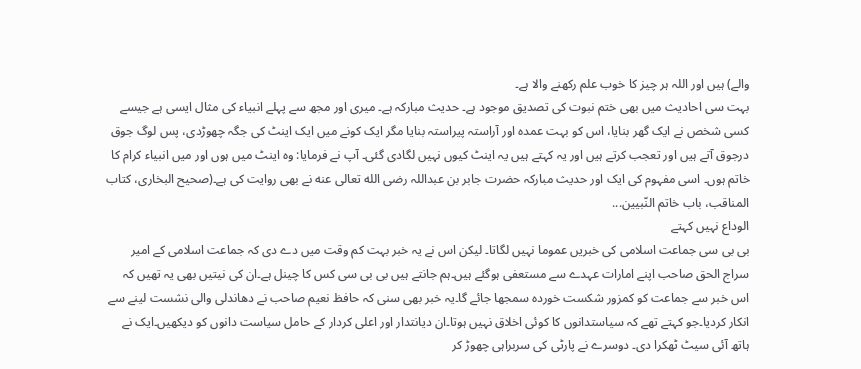والے) ہیں اور اللہ ہر چیز کا خوب علم رکھنے والا ہے۔
بہت سی احادیث میں بھی ختم نبوت کی تصدیق موجود ہے۔ حدیث مبارکہ ہے۔ میری اور مجھ سے پہلے انبیاء کی مثال ایسی ہے جیسے کسی شخص نے ایک گھر بنایا، اس کو بہت عمدہ اور آراستہ پیراستہ بنایا مگر ایک کونے میں ایک اینٹ کی جگہ چھوڑدی، پس لوگ جوق درجوق آتے ہیں اور تعجب کرتے ہیں اور یہ کہتے ہیں یہ اینٹ کیوں نہیں لگادی گئی۔ آپ نے فرمایا: وہ اینٹ میں ہوں اور میں انبیاء کرام کا خاتم ہوں۔ اسی مفہوم کی ایک اور حدیث مبارکہ حضرت جابر بن عبداللہ رضى الله تعالى عنه نے بھی روایت کی ہے۔(صحیح البخاری، کتاب المناقب، باب خاتم النّبیین...
الوداع نہیں کہتے
بی بی سی جماعت اسلامی کی خبریں عموما نہیں لگاتا۔ لیکن اس نے یہ خبر بہت کم وقت میں دے دی کہ جماعت اسلامی کے امیر سراج الحق صاحب اپنے امارات عہدے سے مستعفی ہوگئے ہیں۔ہم جانتے ہیں بی بی سی کس کا چینل ہے۔ان کی نیتیں بھی یہ تھیں کہ اس خبر سے جماعت کو کمزور شکست خوردہ سمجھا جائے گا۔یہ خبر بھی سنی کہ حافظ نعیم صاحب نے دھاندلی والی نشست لینے سے انکار کردیا۔جو کہتے تھے کہ سیاستدانوں کا کوئی اخلاق نہیں ہوتا۔ان دیانتدار اور اعلی کردار کے حامل سیاست دانوں کو دیکھیں۔ایک نے ہاتھ آئی سیٹ ٹھکرا دی۔ دوسرے نے پارٹی کی سربراہی چھوڑ کر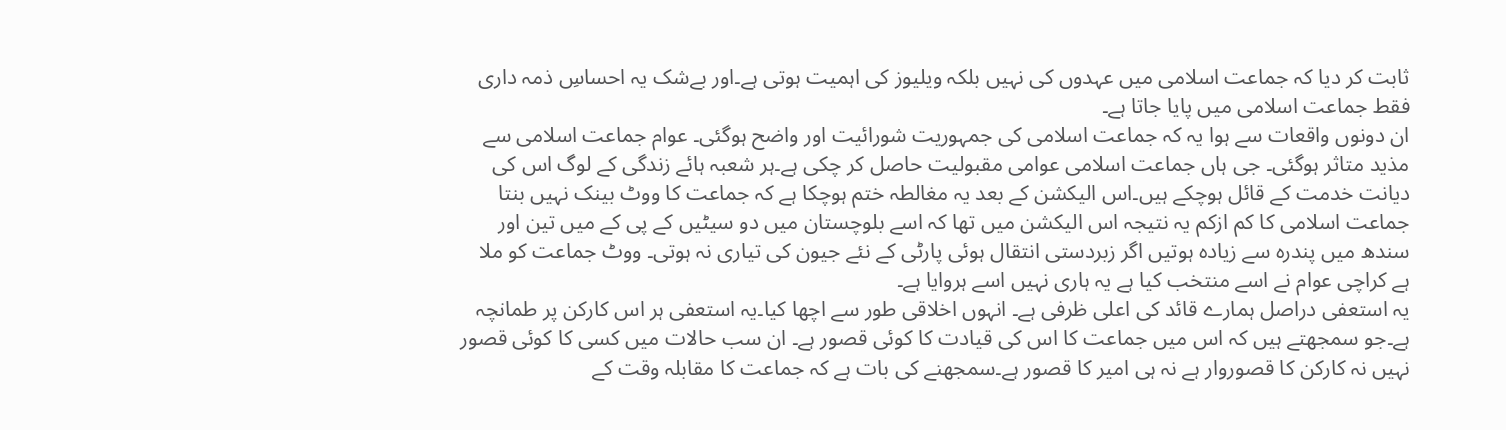ثابت کر دیا کہ جماعت اسلامی میں عہدوں کی نہیں بلکہ ویلیوز کی اہمیت ہوتی ہے۔اور بےشک یہ احساسِ ذمہ داری فقط جماعت اسلامی میں پایا جاتا ہے۔
ان دونوں واقعات سے ہوا یہ کہ جماعت اسلامی کی جمہوریت شورائیت اور واضح ہوگئی۔ عوام جماعت اسلامی سے مذید متاثر ہوگئی۔ جی ہاں جماعت اسلامی عوامی مقبولیت حاصل کر چکی ہے۔ہر شعبہ ہائے زندگی کے لوگ اس کی دیانت خدمت کے قائل ہوچکے ہیں۔اس الیکشن کے بعد یہ مغالطہ ختم ہوچکا ہے کہ جماعت کا ووٹ بینک نہیں بنتا جماعت اسلامی کا کم ازکم یہ نتیجہ اس الیکشن میں تھا کہ اسے بلوچستان میں دو سیٹیں کے پی کے میں تین اور سندھ میں پندرہ سے زیادہ ہوتیں اگر زبردستی انتقال ہوئی پارٹی کے نئے جیون کی تیاری نہ ہوتی۔ ووٹ جماعت کو ملا ہے کراچی عوام نے اسے منتخب کیا ہے یہ ہاری نہیں اسے ہروایا ہے۔
یہ استعفی دراصل ہمارے قائد کی اعلی ظرفی ہے۔ انہوں اخلاقی طور سے اچھا کیا۔یہ استعفی ہر اس کارکن پر طمانچہ ہے۔جو سمجھتے ہیں کہ اس میں جماعت کا اس کی قیادت کا کوئی قصور ہے۔ ان سب حالات میں کسی کا کوئی قصور نہیں نہ کارکن کا قصوروار ہے نہ ہی امیر کا قصور ہے۔سمجھنے کی بات ہے کہ جماعت کا مقابلہ وقت کے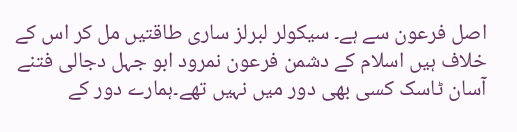اصل فرعون سے ہے۔ سیکولر لبرلز ساری طاقتیں مل کر اس کے خلاف ہیں اسلام کے دشمن فرعون نمرود ابو جہل دجالی فتنے آسان ٹاسک کسی بھی دور میں نہیں تھے۔ہمارے دور کے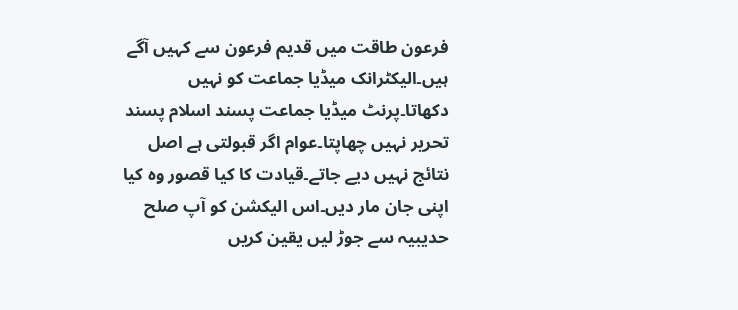فرعون طاقت میں قدیم فرعون سے کہیں آگے ہیں۔الیکٹرانک میڈیا جماعت کو نہیں دکھاتا۔پرنٹ میڈیا جماعت پسند اسلام پسند تحریر نہیں چھاپتا۔عوام اگر قبولتی ہے اصل نتائج نہیں دیے جاتے۔قیادت کا کیا قصور وہ کیا اپنی جان مار دیں۔اس الیکشن کو آپ صلح حدیبیہ سے جوڑ لیں یقین کریں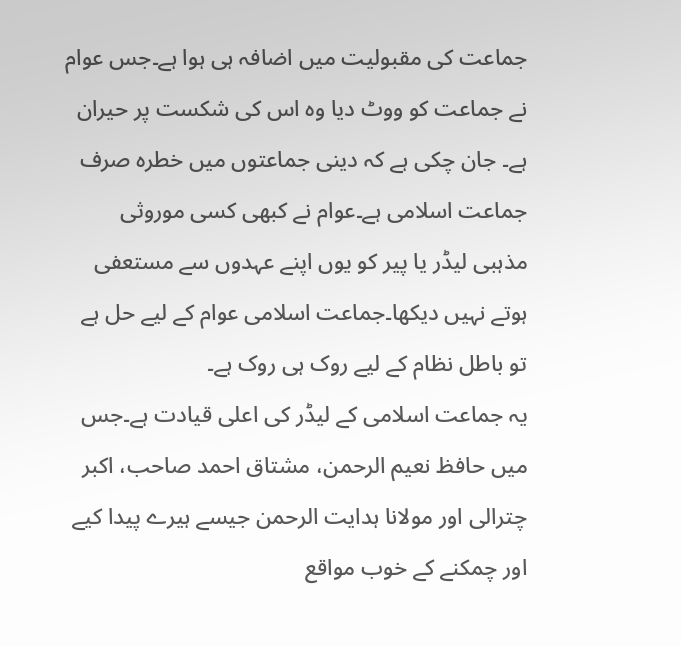جماعت کی مقبولیت میں اضافہ ہی ہوا ہے۔جس عوام نے جماعت کو ووٹ دیا وہ اس کی شکست پر حیران ہے۔ جان چکی ہے کہ دینی جماعتوں میں خطرہ صرف جماعت اسلامی ہے۔عوام نے کبھی کسی موروثی مذہبی لیڈر یا پیر کو یوں اپنے عہدوں سے مستعفی ہوتے نہیں دیکھا۔جماعت اسلامی عوام کے لیے حل ہے تو باطل نظام کے لیے روک ہی روک ہے۔
یہ جماعت اسلامی کے لیڈر کی اعلی قیادت ہے۔جس میں حافظ نعیم الرحمن، مشتاق احمد صاحب، اکبر چترالی اور مولانا ہدایت الرحمن جیسے ہیرے پیدا کیے اور چمکنے کے خوب مواقع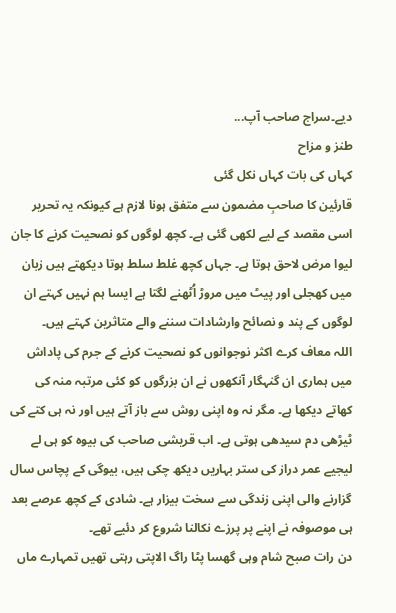دیے۔سراج صاحب آپ...
طنز و مزاح
کہاں کی بات کہاں نکل گئی
قارئین کا صاحبِ مضمون سے متفق ہونا لازم ہے کیونکہ یہ تحریر اسی مقصد کے لیے لکھی گئی ہے۔ کچھ لوگوں کو نصحیت کرنے کا جان لیوا مرض لاحق ہوتا ہے۔ جہاں کچھ غلط سلط ہوتا دیکھتے ہیں زبان میں کھجلی اور پیٹ میں مروڑ اُٹھنے لگتا ہے ایسا ہم نہیں کہتے ان لوگوں کے پند و نصائح وارشادات سننے والے متاثرین کہتے ہیں۔
اللہ معاف کرے اکثر نوجوانوں کو نصحیت کرنے کے جرم کی پاداش میں ہماری ان گنہگار آنکھوں نے ان بزرگوں کو کئی مرتبہ منہ کی کھاتے دیکھا ہے۔ مگر نہ وہ اپنی روش سے باز آتے ہیں اور نہ ہی کتے کی ٹیڑھی دم سیدھی ہوتی ہے۔ اب قریشی صاحب کی بیوہ کو ہی لے لیجیے عمر دراز کی ستر بہاریں دیکھ چکی ہیں، بیوگی کے پچاس سال گزارنے والی اپنی زندگی سے سخت بیزار ہے۔ شادی کے کچھ عرصے بعد ہی موصوفہ نے اپنے پر پرزے نکالنا شروع کر دئیے تھے۔
دن رات صبح شام وہی گھسا پٹا راگ الاپتی رہتی تھیں تمہارے ماں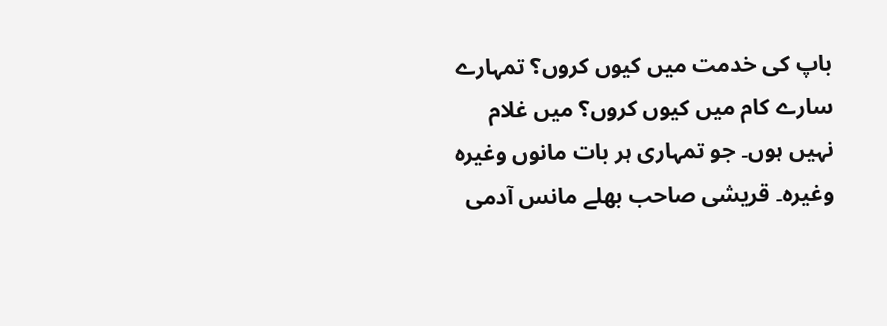باپ کی خدمت میں کیوں کروں؟ تمہارے سارے کام میں کیوں کروں؟ میں غلام نہیں ہوں۔ جو تمہاری ہر بات مانوں وغیرہ وغیرہ۔ قریشی صاحب بھلے مانس آدمی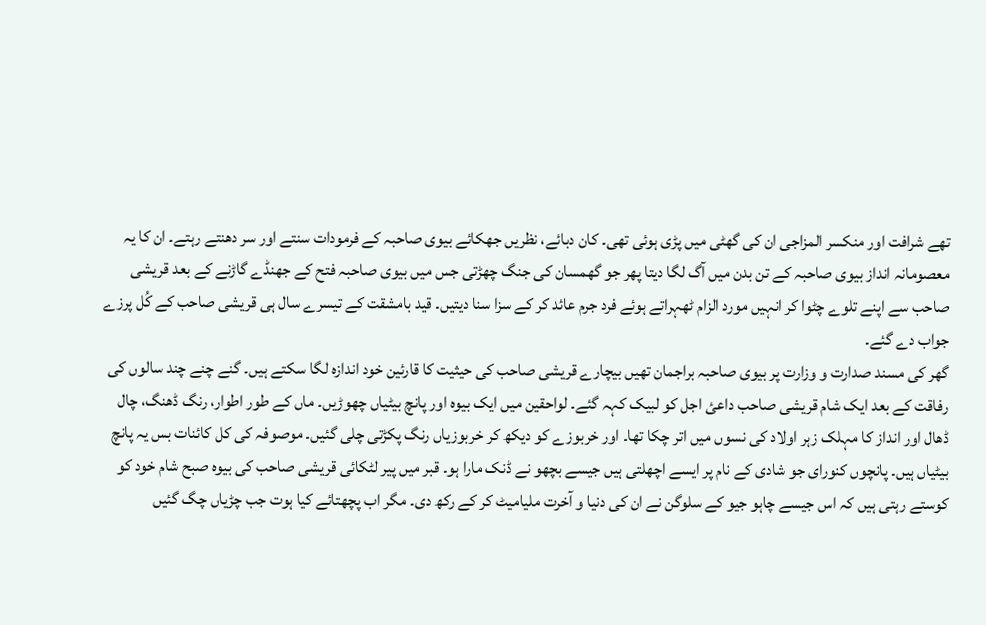تھے شرافت اور منکسر المزاجی ان کی گھٹی میں پڑی ہوئی تھی۔ کان دبائے، نظریں جھکائے بیوی صاحبہ کے فرمودات سنتے اور سر دھنتے رہتے۔ ان کا یہ معصومانہ انداز بیوی صاحبہ کے تن بدن میں آگ لگا دیتا پھر جو گھمسان کی جنگ چھڑتی جس میں بیوی صاحبہ فتح کے جھنڈے گاڑنے کے بعد قریشی صاحب سے اپنے تلوے چٹوا کر انہیں مورد الزام ٹھہراتے ہوئے فرد جرم عائد کر کے سزا سنا دیتیں۔ قید بامشقت کے تیسرے سال ہی قریشی صاحب کے کُل پرزے جواب دے گئے۔
گھر کی مسند صدارت و وزارت پر بیوی صاحبہ براجمان تھیں بیچارے قریشی صاحب کی حیثیت کا قارئین خود اندازہ لگا سکتے ہیں۔ گنے چنے چند سالوں کی رفاقت کے بعد ایک شام قریشی صاحب داعئ اجل کو لبیک کہہ گئے۔ لواحقین میں ایک بیوہ اور پانچ بیٹیاں چھوڑیں۔ ماں کے طور اطوار، رنگ ڈھنگ، چال ڈھال اور انداز کا مہلک زہر اولاد کی نسوں میں اتر چکا تھا۔ اور خربوزے کو دیکھ کر خربوزیاں رنگ پکڑتی چلی گئیں۔ موصوفہ کی کل کائنات بس یہ پانچ بیٹیاں ہیں۔ پانچوں کنورای جو شادی کے نام پر ایسے اچھلتی ہیں جیسے بچھو نے ڈنک مارا ہو۔ قبر میں پیر لٹکائی قریشی صاحب کی بیوہ صبح شام خود کو کوستے رہتی ہیں کہ اس جیسے چاہو جیو کے سلوگن نے ان کی دنیا و آخرت ملیامیٹ کر کے رکھ دی۔ مگر اب پچھتائے کیا ہوت جب چڑیاں چگ گئیں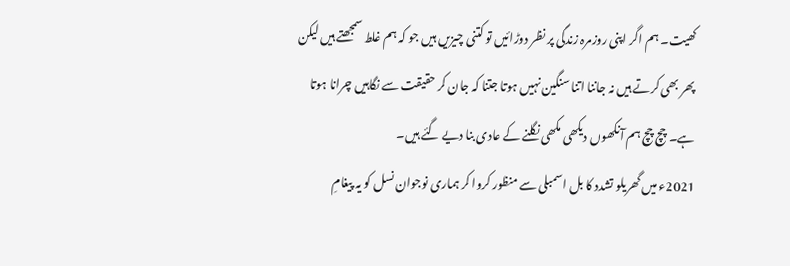کھیت۔ ہم اگر اپنی روزمرہ زندگی پر نظر دوڑائیں تو کتنی چیزیں ہیں جو کہ ہم غلط سمجھتے ہیں لیکن پھر بھی کرتے ہیں نہ جاننا اتنا سنگین نہیں ہوتا جتنا کہ جان کر حقیقت سے نگاہیں چرانا ہوتا ہے۔ چچ چچ ہم آنکھوں دیکھی مکھی نگلنے کے عادی بنا دیے گئے ہیں۔
2021ء میں گھریلو تشدد کا بل اسمبلی سے منظور کروا کر ہماری نوجوان نسل کو یہ پیغامِ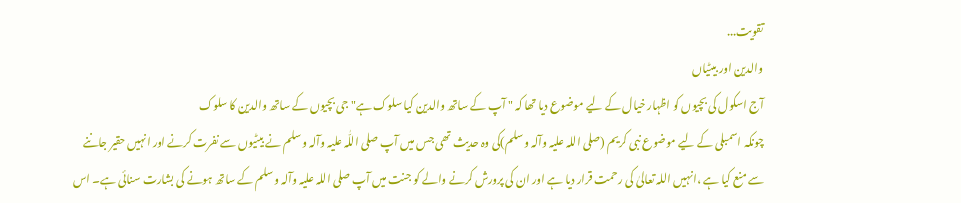تقویت...
والدین اور بیٹیاں
آج اسکول کی بچیوں کو اظہار خیال کے لیے موضوع دیا تھا کہ " آپ کے ساتھ والدین کیا سلوک ہے" جی بچیوں کے ساتھ والدین کا سلوک
چونکہ اسمبلی کے لیے موضوع نبی کریم (صلی اللہ علیہ وآلہ وسلم)کی وہ حدیث تھی جس میں آپ صلی اللّٰہ علیہ وآلہ وسلم نے بیٹیوں سے نفرت کرنے اور انہیں حقیر جاننے سے منع کیا ہے ،انہیں اللہ تعالیٰ کی رحمت قرار دیا ہے اور ان کی پرورش کرنے والے کو جنت میں آپ صلی اللہ علیہ وآلہ وسلم کے ساتھ ہونے کی بشارت سنائی ہے۔ اس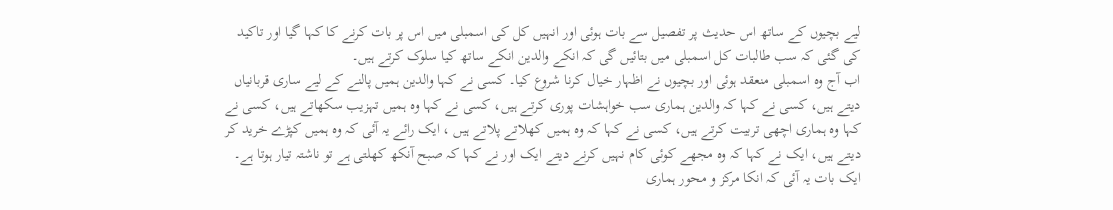لیے بچیوں کے ساتھ اس حدیث پر تفصیل سے بات ہوئی اور انہیں کل کی اسمبلی میں اس پر بات کرنے کا کہا گیا اور تاکید کی گئی کہ سب طالبات کل اسمبلی میں بتائیں گی کہ انکے والدین انکے ساتھ کیا سلوک کرتے ہیں۔
اب آج وہ اسمبلی منعقد ہوئی اور بچیوں نے اظہار خیال کرنا شروع کیا۔ کسی نے کہا والدین ہمیں پالنے کے لیے ساری قربانیاں دیتے ہیں، کسی نے کہا کہ والدین ہماری سب خواہشات پوری کرتے ہیں، کسی نے کہا وہ ہمیں تہزیب سکھاتے ہیں، کسی نے کہا وہ ہماری اچھی تربیت کرتے ہیں، کسی نے کہا کہ وہ ہمیں کھلاتے پلاتے ہیں ، ایک رائے یہ آئی کہ وہ ہمیں کپڑے خرید کر دیتے ہیں، ایک نے کہا کہ وہ مجھے کوئی کام نہیں کرنے دیتے ایک اور نے کہا کہ صبح آنکھ کھلتی ہے تو ناشتہ تیار ہوتا ہے۔ ایک بات یہ آئی کہ انکا مرکز و محور ہماری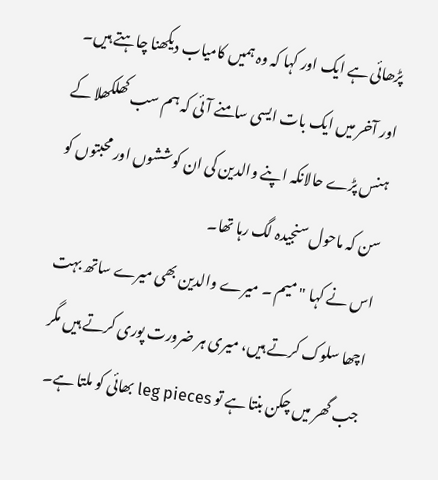پڑھائی ہے ایک اور کہا کہ وہ ہمیں کامیاب دیکھنا چاہتے ہیں۔
اور آخر میں ایک بات ایسی سامنے آئی کہ ہم سب کھلکھلا کے ہنس پڑے حالانکہ اپنے والدین کی ان کوششوں اور محبتوں کو سن کہ ماحول سنجیدہ لگ رہا تھا۔
اس نے کہا " میم ۔ میرے والدین بھی میرے ساتھ بہت اچھا سلوک کرتے ہیں، میری ہر ضرورت پوری کرتے ہیں مگر جب گھر میں چکن بنتا ہے تو leg pieces بھائی کو ملتا ہے۔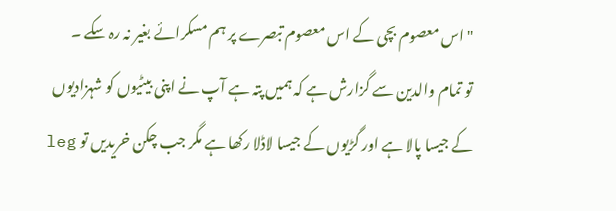" اس معصوم بچی کے اس معصوم تبصرے پر ہم مسکرائے بغیر نہ رہ سکے ۔
تو تمام والدین سے گزارش ہے کہ ہمیں پتہ ہے آپ نے اپنی بیٹیوں کو شہزادیوں کے جیسا پالا ہے اور گڑیوں کے جیسا لاڈلا رکھا ہے مگر جب چکن خریدیں تو leg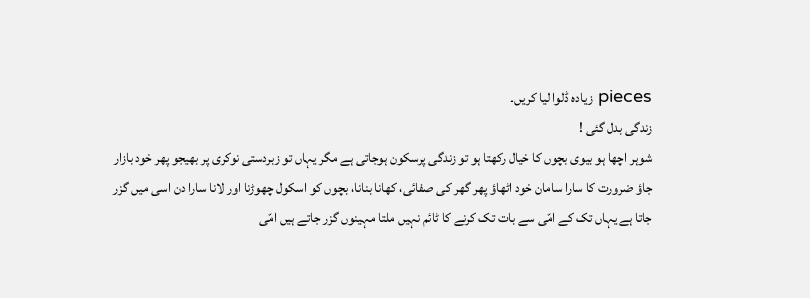pieces زیادہ ڈلوا لیا کریں۔
زندگی بدل گئی !
شوہر اچھا ہو بیوی بچوں کا خیال رکھتا ہو تو زندگی پرسکون ہوجاتی ہے مگر یہاں تو زبردستی نوکری پر بھیجو پھر خود بازار جاؤ ضرورت کا سارا سامان خود اٹھاؤ پھر گھر کی صفائی، کھانا بنانا، بچوں کو اسکول چھوڑنا اور لانا سارا دن اسی میں گزر جاتا ہے یہاں تک کے امّی سے بات تک کرنے کا ٹائم نہیں ملتا مہینوں گزر جاتے ہیں امّی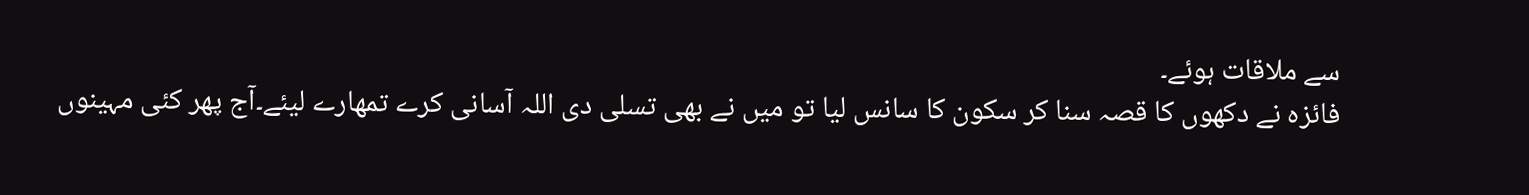سے ملاقات ہوئے۔
فائزہ نے دکھوں کا قصہ سنا کر سکون کا سانس لیا تو میں نے بھی تسلی دی اللہ آسانی کرے تمھارے لیئے۔آج پھر کئی مہینوں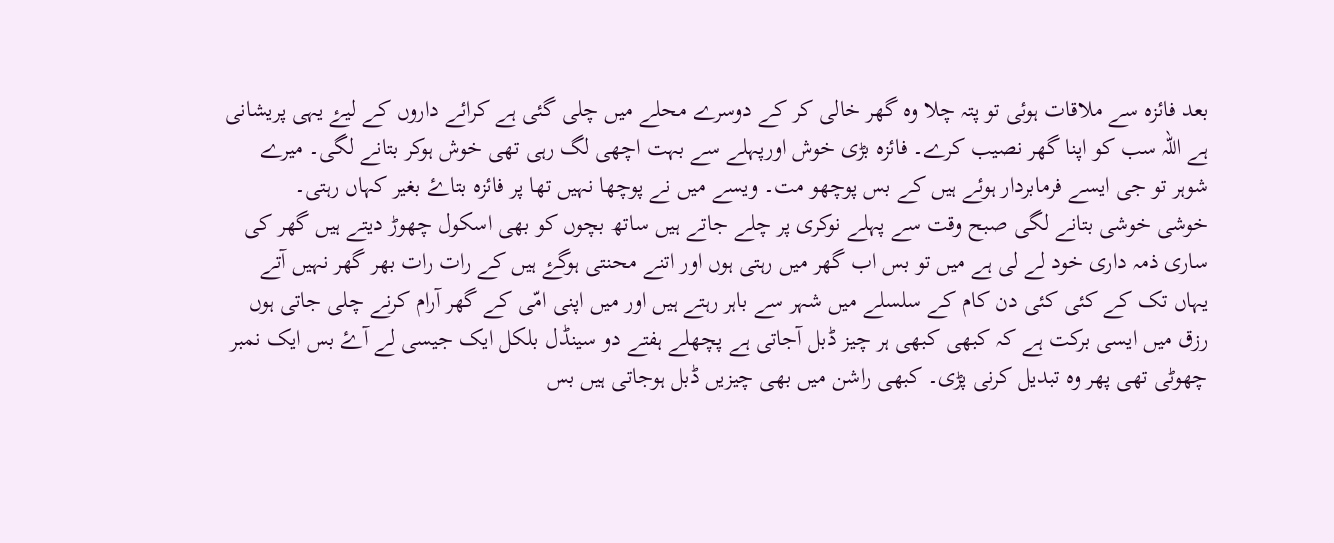بعد فائزہ سے ملاقات ہوئی تو پتہ چلا وہ گھر خالی کر کے دوسرے محلے میں چلی گئی ہے کرائے داروں کے لیۓ یہی پریشانی ہے اللہ سب کو اپنا گھر نصیب کرے۔ فائزہ بڑی خوش اورپہلے سے بہت اچھی لگ رہی تھی خوش ہوکر بتانے لگی۔ میرے شوہر تو جی ایسے فرمابردار ہوئے ہیں کے بس پوچھو مت۔ ویسے میں نے پوچھا نہیں تھا پر فائزہ بتاۓ بغیر کہاں رہتی۔
خوشی خوشی بتانے لگی صبح وقت سے پہلے نوکری پر چلے جاتے ہیں ساتھ بچوں کو بھی اسکول چھوڑ دیتے ہیں گھر کی ساری ذمہ داری خود لے لی ہے میں تو بس اب گھر میں رہتی ہوں اور اتنے محنتی ہوگۓ ہیں کے رات رات بھر گھر نہیں آتے یہاں تک کے کئی کئی دن کام کے سلسلے میں شہر سے باہر رہتے ہیں اور میں اپنی امّی کے گھر آرام کرنے چلی جاتی ہوں رزق میں ایسی برکت ہے کہ کبھی کبھی ہر چیز ڈبل آجاتی ہے پچھلے ہفتے دو سینڈل بلکل ایک جیسی لے آۓ بس ایک نمبر چھوٹی تھی پھر وہ تبدیل کرنی پڑی۔ کبھی راشن میں بھی چیزیں ڈبل ہوجاتی ہیں بس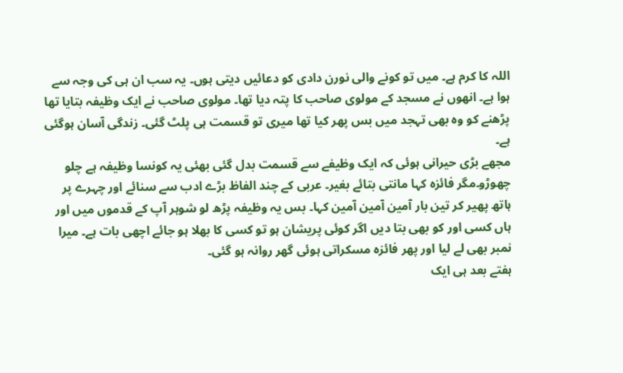اللہ کا کرم ہے۔ میں تو کونے والی نورن دادی کو دعائيں دیتی ہوں۔ یہ سب ان ہی کی وجہ سے ہوا ہے۔ انھوں نے مسجد کے مولوی صاحب کا پتہ دیا تھا۔ مولوی صاحب نے ایک وظیفہ بتایا تھا پڑھنے کو وہ بھی تہجد میں بس پھر کیا تھا میری تو قسمت ہی پلٹ گئی۔ زندگی آسان ہوگئی ہے۔
مجھے بڑی حیرانی ہوئی کہ ایک وظیفے سے قسمت بدل گئی بھئی یہ کونسا وظیفہ ہے چلو چھوڑو۔مگر فائزہ کہا مانتی بتائے بغیر۔ عربی کے چند الفاظ بڑے ادب سے سنائے اور چہرے پر ہاتھ پھیر کر تین بار آمین آمین آمین کہا۔ بس یہ وظیفہ پڑھ لو شوہر آپ کے قدموں میں اور ہاں کسی اور کو بھی بتا دیں اگر کوئی پریشان ہو تو کسی کا بھلا ہو جائے اچھی بات ہے۔ میرا نمبر بھی لے لیا اور پھر فائزہ مسکراتی ہوئی گھر روانہ ہو گئی۔
ہفتے بعد ہی ایک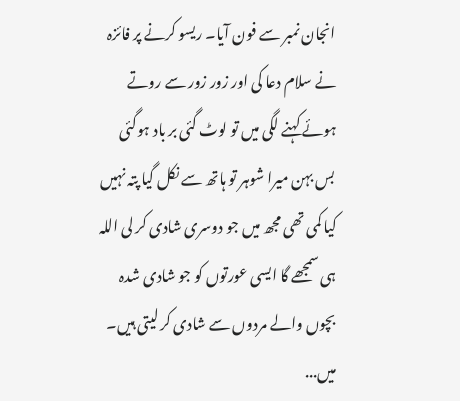انجان نمبر سے فون آیا۔ ریسو کرنے پر فائزہ نے سلام دعا کی اور زور زور سے روتے ہوئے کہنے لگی میں تو لوٹ گئی بر باد ہوگئی بس بہن میرا شوہر تو ہاتھ سے نکل گیا پتہ نہیں کیا کمی تھی مجھ میں جو دوسری شادی کر لی اللہ ہی سمجھے گا ایسی عورتوں کو جو شادی شدہ بچوں والے مردوں سے شادی کر لیتی ہیں۔ میں...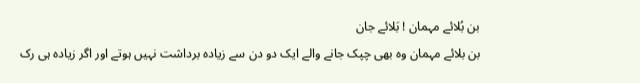بن بُلائے مہمان ! بَلائے جان
بن بلائے مہمان وہ بھی چپک جانے والے ایک دو دن سے زیادہ برداشت نہیں ہوتے اور اگر زیادہ ہی رک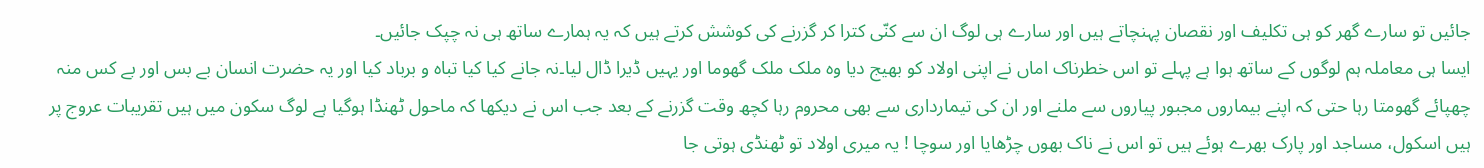جائیں تو سارے گھر کو ہی تکلیف اور نقصان پہنچاتے ہیں اور سارے ہی لوگ ان سے کنّی کترا کر گزرنے کی کوشش کرتے ہیں کہ یہ ہمارے ساتھ ہی نہ چپک جائیں۔
ایسا ہی معاملہ ہم لوگوں کے ساتھ ہوا ہے پہلے تو اس خطرناک اماں نے اپنی اولاد کو بھیج دیا وہ ملک ملک گھوما اور یہیں ڈیرا ڈال لیا۔نہ جانے کیا کیا تباہ و برباد کیا اور یہ حضرت انسان بے بس اور بے کس منہ چھپائے گھومتا رہا حتی کہ اپنے بیماروں مجبور پیاروں سے ملنے اور ان کی تیمارداری سے بھی محروم رہا کچھ وقت گزرنے کے بعد جب اس نے دیکھا کہ ماحول ٹھنڈا ہوگیا ہے لوگ سکون میں ہیں تقریبات عروج پر ہیں اسکول، مساجد اور پارک بھرے ہوئے ہیں تو اس نے ناک بھوں چڑھایا اور سوچا ! یہ میری اولاد تو ٹھنڈی ہوتی جا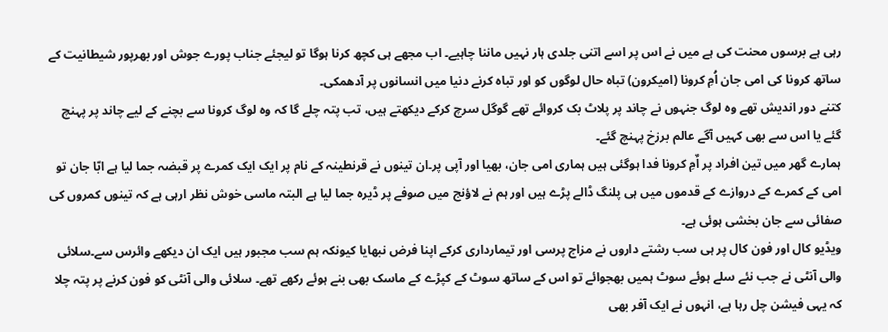رہی ہے برسوں محنت کی ہے میں نے اس پر اسے اتنی جلدی ہار نہیں ماننا چاہیے۔ اب مجھے ہی کچھ کرنا ہوگا تو لیجئے جناب پورے جوش اور بھرپور شیطانیت کے ساتھ کرونا کی امی جان اُمِ کرونا (امیکرون) تباہ حال لوگوں کو اور تباہ کرنے دنیا میں انسانوں پر آدھمکی۔
کتنے دور اندیش تھے وہ لوگ جنہوں نے چاند پر پلاٹ بک کروائے تھے گوگل سرچ کرکے دیکھتے ہیں، تب پتہ چلے گا کہ وہ لوگ کرونا سے بچنے کے لیے چاند پر پہنچ گئے یا اس سے بھی کہیں آگے عالم برزخ پہنچ گئے۔
ہمارے گھر میں تین افراد پر اٌمِ کرونا فدا ہوگئی ہیں ہماری امی جان، بھیا اور آپی پر۔ان تینوں نے قرنطینہ کے نام پر ایک ایک کمرے پر قبضہ جما لیا ہے ابّا جان تو امی کے کمرے کے دروازے کے قدموں میں ہی پلنگ ڈالے پڑے ہیں اور ہم نے لاؤنج میں صوفے پر ڈیرہ جما لیا ہے البتہ ماسی خوش نظر ارہی ہے کہ تینوں کمروں کی صفائی سے جان بخشی ہوئی ہے۔
ویڈیو کال اور فون کال پر ہی سب رشتے داروں نے مزاج پرسی اور تیمارداری کرکے اپنا فرض نبھایا کیونکہ ہم سب مجبور ہیں ایک ان دیکھے وائرس سے۔سلائی والی آنٹی نے جب نئے سلے ہوئے سوٹ ہمیں بھجوائے تو اس کے ساتھ سوٹ کے کپڑے کے ماسک بھی بنے ہوئے رکھے تھے۔ سلائی والی آنٹی کو فون کرنے پر پتہ چلا کہ یہی فیشن چل رہا ہے، انہوں نے ایک آفر بھی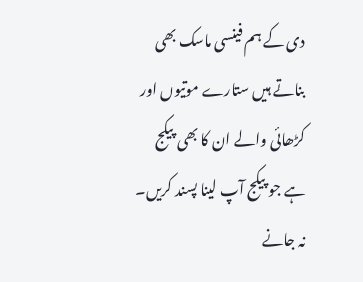دی کے ہم فینسی ماسک بھی بناتے ہیں ستارے موتیوں اور کڑھائی والے ان کا بھی پیکج ہے جو پیکج آپ لینا پسند کریں۔
نہ جانے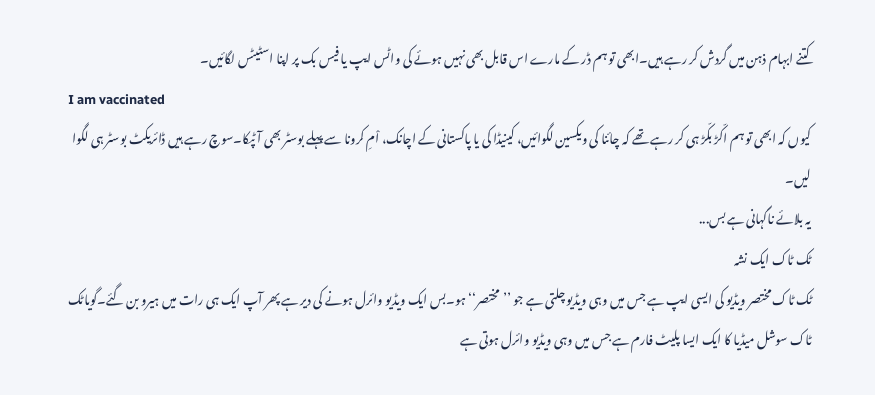کتنے ابہام ذہن میں گردش کر رہے ہیں۔ابھی تو ہم ڈر کے مارے اس قابل بھی نہیں ہوئے کی واٹس ایپ یا فیس بک پر اپنا اسٹیٹس لگائیں۔
I am vaccinated
کیوں کہ ابھی تو ہم اکّڑ بکّڑ ہی کر رہے تھے کہ چائنا کی ویکسین لگوائیں، کینیڈا کی یا پاکستانی کے اچانک، اْمِ کرونا سے پہلے بوسٹر بھی آٹپکا۔سوچ رہے ہیں ڈائریکٹ بوسٹر ہی لگوا لیں۔
یہ بلائے ناگہانی ہے بس...
ٹک ٹاک ایک نشہ
ٹک ٹاک مختصر ویڈیو کی ایسی ایپ ہے جس میں وہی ویڈیو چلتی ہے جو ’’مختصر‘‘ ہو۔بس ایک ویڈیو وائرل ہونے کی دیر ہے پھر آپ ایک ہی رات میں ہیرو بن گئے۔گویاٹک ٹاک سوشل میڈیا کا ایک ایسا پلیٹ فارم ہے جس میں وہی ویڈیو وائرل ہوتی ہے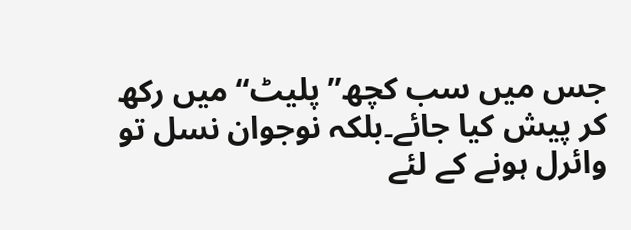جس میں سب کچھ’’ پلیٹ‘‘میں رکھ کر پیش کیا جائے۔بلکہ نوجوان نسل تو وائرل ہونے کے لئے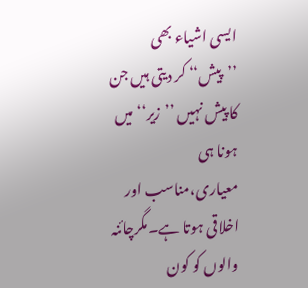ایسی اشیاء بھی ’’پیش‘‘ کر دیتی ہیں جن کا پیش نہیں ’’زیر‘‘میں ہونا ہی معیاری،مناسب اور اخلاقی ہوتا ہے۔مگرچائنہ والوں کو کون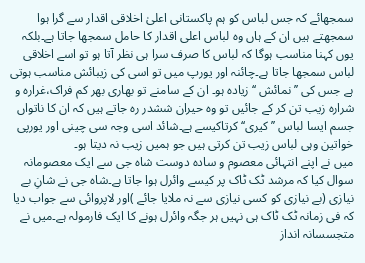سمجھائے کہ جس لباس کو ہم پاکستانی اعلیٰ اخلاقی اقدار سے گرا ہوا سمجھتے ہیں ان کے ہاں وہ لباس اعلی اقدار کا حامل سمجھا جاتا ہے۔بلکہ یوں کہنا مناسب ہوگا کہ لباس کا صرف سرا ہی نظر آتا ہو تو اسے اخلاقی لباس سمجھا جاتا ہے۔چائنہ اور یورپ میں تو اسی کی زیبائش مناسب ہوتی ہے جس کی ’’نمائش ‘‘زیادہ ہو۔ ان کے سامنے تو بھاری بھر کم فراک،غرارہ و شرارہ زیب تن کر کے جائیں تو وہ حیران ششدر رہ جاتے ہیں کہ ان کا ناتواں جسم ایسا لباس ’’کیری‘‘ کرتاکیسے ہے۔شائد اسی وجہ سی چینی اور یورپی خواتین وہی لباس زیب تن کرتی ہیں جو ہمیں زیب نہ دیتا ہو۔
میں نے اپنے انتہائی معصوم و سادہ دوست شاہ جی سے ایک معصومانہ سوال کیا کہ مرشد ٹک ٹاک پر کیسے وائرل ہوا جاتا ہے۔شاہ جی نے شانِ بے نیازی (بے نیازی کو کسی نیازی سے نہ ملایا جائے )اور لاپروائی سے جواب دیا کہ فی زمانہ ٹک ٹاک ہی نہیں ہر جگہ وائرل ہونے کا ایک فارمولہ ہے۔میں نے متجسسانہ انداز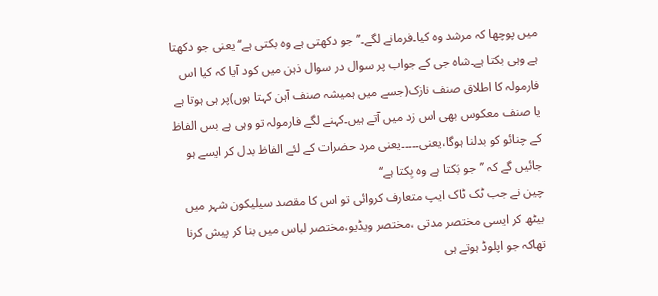میں پوچھا کہ مرشد وہ کیا۔فرمانے لگے۔’’جو دکھتی ہے وہ بکتی ہے‘‘یعنی جو دکھتا ہے وہی بکتا ہے۔شاہ جی کے جواب پر سوال در سوال ذہن میں کود آیا کہ کیا اس فارمولہ کا اطلاق صنف نازک(جسے میں ہمیشہ صنف آہن کہتا ہوں)پر ہی ہوتا ہے یا صنف معکوس بھی اس زد میں آتے ہیں۔کہنے لگے فارمولہ تو وہی ہے بس الفاظ کے چنائو کو بدلنا ہوگا،یعنی۔۔۔۔۔یعنی مرد حضرات کے لئے الفاظ بدل کر ایسے ہو جائیں گے کہ ’’جو بَکتا ہے وہ بِکتا ہے‘‘
چین نے جب ٹک ٹاک ایپ متعارف کروائی تو اس کا مقصد سیلیکون شہر میں بیٹھ کر ایسی مختصر مدتی ،مختصر ویڈیو،مختصر لباس میں بنا کر پیش کرنا تھاکہ جو اپلوڈ ہوتے ہی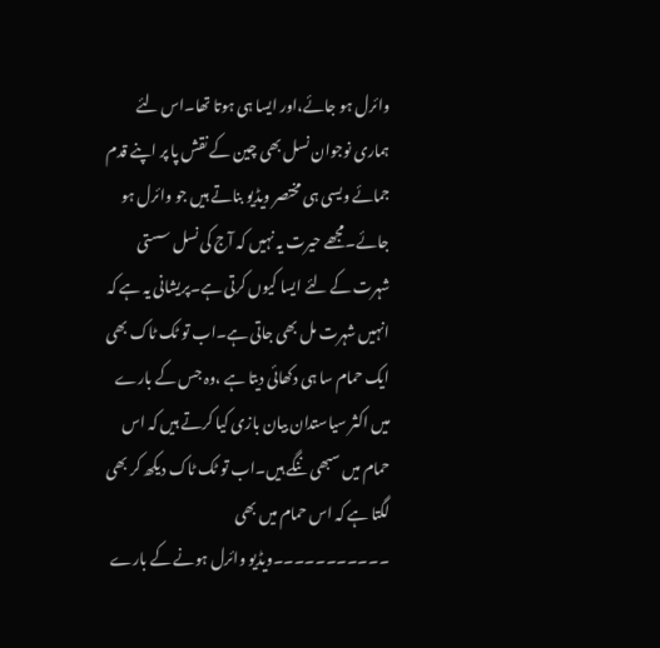وائرل ہو جائے،اور ایسا ہی ہوتا تھا۔اس لئے ہماری نوجوان نسل بھی چین کے نقش پا پر اپنے قدم جمائے ویسی ہی مختصر ویڈیو بناتے ہیں جو وائرل ہو جائے۔مجھے حیرت یہ نہیں کہ آج کی نسل سستی شہرت کے لئے ایسا کیوں کرتی ہے۔پریشانی یہ ہے کہ انہیں شہرت مل بھی جاتی ہے۔اب تو ٹک ٹاک بھی ایک حمام سا ہی دکھائی دیتا ہے ،وہ جس کے بارے میں اکثر سیاستدان بیان بازی کیا کرتے ہیں کہ اس حمام میں سبھی ننگے ہیں۔اب تو ٹک ٹاک دیکھ کر بھی لگتا ہے کہ اس حمام میں بھی ۔۔۔۔۔۔۔۔۔۔۔ویڈیو وائرل ہونے کے بارے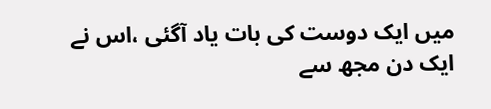میں ایک دوست کی بات یاد آگئی ،اس نے ایک دن مجھ سے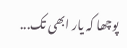پوچھا کہ یار ابھی تک...